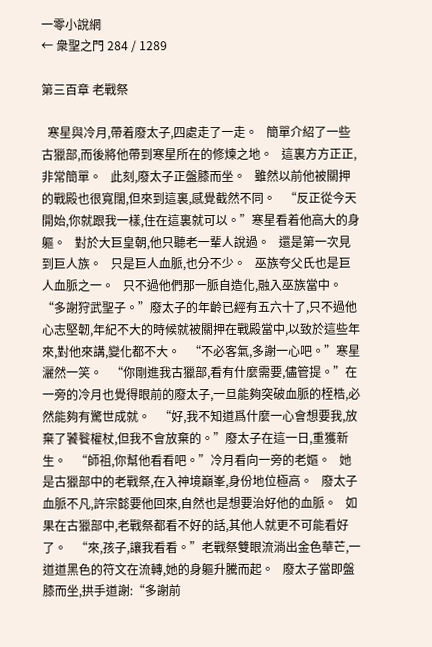一零小說網
← 衆聖之門 284 / 1289

第三百章 老戰祭

  寒星與冷月,帶着廢太子,四處走了一走。   簡單介紹了一些古獵部,而後將他帶到寒星所在的修煉之地。   這裏方方正正,非常簡單。   此刻,廢太子正盤膝而坐。   雖然以前他被關押的戰殿也很寬闊,但來到這裏,感覺截然不同。   “反正從今天開始,你就跟我一樣,住在這裏就可以。”寒星看着他高大的身軀。   對於大巨皇朝,他只聽老一輩人說過。   還是第一次見到巨人族。   只是巨人血脈,也分不少。   巫族夸父氏也是巨人血脈之一。   只不過他們那一脈自造化,融入巫族當中。   “多謝狩武聖子。”廢太子的年齡已經有五六十了,只不過他心志堅韌,年紀不大的時候就被關押在戰殿當中,以致於這些年來,對他來講,變化都不大。   “不必客氣,多謝一心吧。”寒星灑然一笑。   “你剛進我古獵部,看有什麼需要,儘管提。”在一旁的冷月也覺得眼前的廢太子,一旦能夠突破血脈的桎梏,必然能夠有驚世成就。   “好,我不知道爲什麼一心會想要我,放棄了饕餮權杖,但我不會放棄的。”廢太子在這一日,重獲新生。   “師祖,你幫他看看吧。”冷月看向一旁的老嫗。   她是古獵部中的老戰祭,在入神境巔峯,身份地位極高。   廢太子血脈不凡,許宗懿要他回來,自然也是想要治好他的血脈。   如果在古獵部中,老戰祭都看不好的話,其他人就更不可能看好了。   “來,孩子,讓我看看。”老戰祭雙眼流淌出金色華芒,一道道黑色的符文在流轉,她的身軀升騰而起。   廢太子當即盤膝而坐,拱手道謝:“多謝前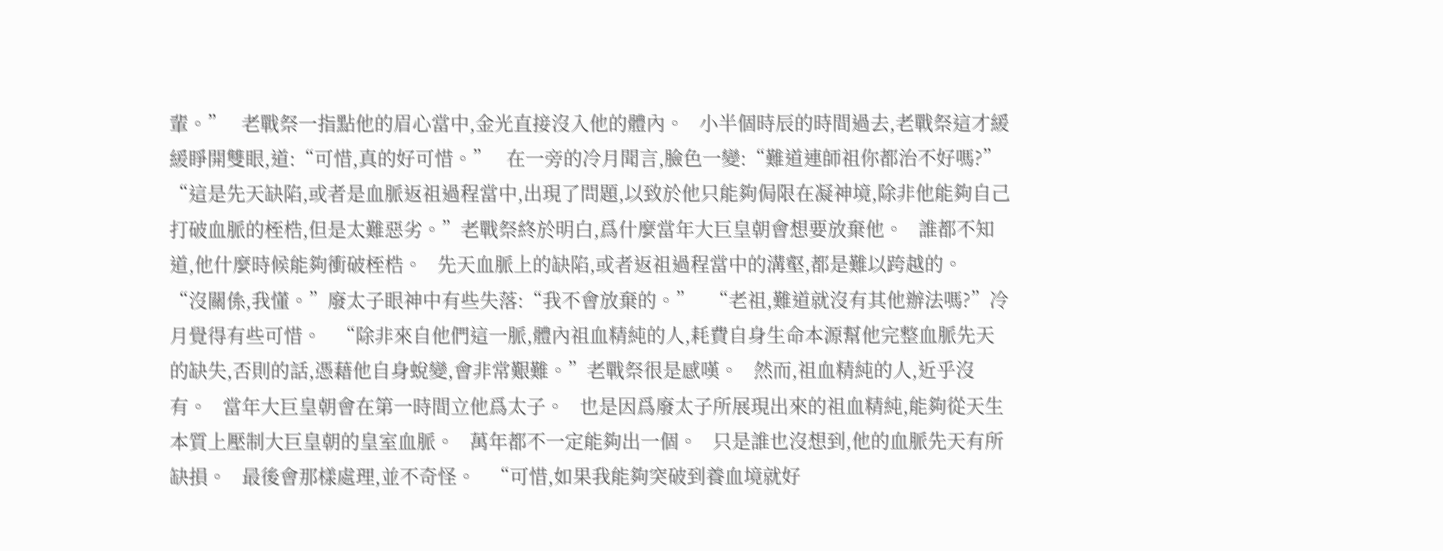輩。”   老戰祭一指點他的眉心當中,金光直接沒入他的體內。   小半個時辰的時間過去,老戰祭這才緩緩睜開雙眼,道:“可惜,真的好可惜。”   在一旁的冷月聞言,臉色一變:“難道連師祖你都治不好嗎?”   “這是先天缺陷,或者是血脈返祖過程當中,出現了問題,以致於他只能夠侷限在凝神境,除非他能夠自己打破血脈的桎梏,但是太難惡劣。”老戰祭終於明白,爲什麼當年大巨皇朝會想要放棄他。   誰都不知道,他什麼時候能夠衝破桎梏。   先天血脈上的缺陷,或者返祖過程當中的溝壑,都是難以跨越的。   “沒關係,我懂。”廢太子眼神中有些失落:“我不會放棄的。”   “老祖,難道就沒有其他辦法嗎?”冷月覺得有些可惜。   “除非來自他們這一脈,體內祖血精純的人,耗費自身生命本源幫他完整血脈先天的缺失,否則的話,憑藉他自身蛻變,會非常艱難。”老戰祭很是感嘆。   然而,祖血精純的人,近乎沒有。   當年大巨皇朝會在第一時間立他爲太子。   也是因爲廢太子所展現出來的祖血精純,能夠從天生本質上壓制大巨皇朝的皇室血脈。   萬年都不一定能夠出一個。   只是誰也沒想到,他的血脈先天有所缺損。   最後會那樣處理,並不奇怪。   “可惜,如果我能夠突破到養血境就好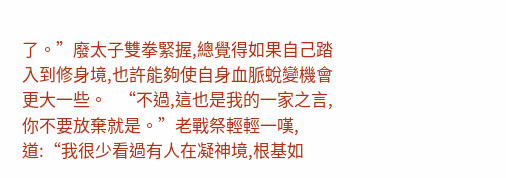了。”廢太子雙拳緊握,總覺得如果自己踏入到修身境,也許能夠使自身血脈蛻變機會更大一些。   “不過,這也是我的一家之言,你不要放棄就是。”老戰祭輕輕一嘆,道:“我很少看過有人在凝神境,根基如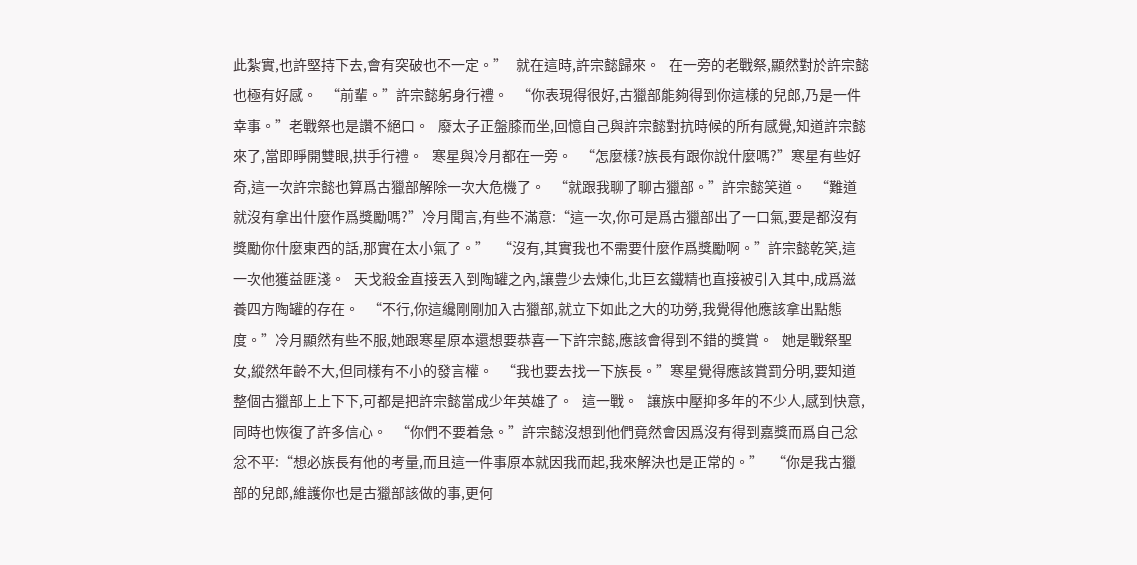此紮實,也許堅持下去,會有突破也不一定。”   就在這時,許宗懿歸來。   在一旁的老戰祭,顯然對於許宗懿也極有好感。   “前輩。”許宗懿躬身行禮。   “你表現得很好,古獵部能夠得到你這樣的兒郎,乃是一件幸事。”老戰祭也是讚不絕口。   廢太子正盤膝而坐,回憶自己與許宗懿對抗時候的所有感覺,知道許宗懿來了,當即睜開雙眼,拱手行禮。   寒星與冷月都在一旁。   “怎麼樣?族長有跟你說什麼嗎?”寒星有些好奇,這一次許宗懿也算爲古獵部解除一次大危機了。   “就跟我聊了聊古獵部。”許宗懿笑道。   “難道就沒有拿出什麼作爲獎勵嗎?”冷月聞言,有些不滿意:“這一次,你可是爲古獵部出了一口氣,要是都沒有獎勵你什麼東西的話,那實在太小氣了。”   “沒有,其實我也不需要什麼作爲獎勵啊。”許宗懿乾笑,這一次他獲益匪淺。   天戈殺金直接丟入到陶罐之內,讓豊少去煉化,北巨玄鐵精也直接被引入其中,成爲滋養四方陶罐的存在。   “不行,你這纔剛剛加入古獵部,就立下如此之大的功勞,我覺得他應該拿出點態度。”冷月顯然有些不服,她跟寒星原本還想要恭喜一下許宗懿,應該會得到不錯的獎賞。   她是戰祭聖女,縱然年齡不大,但同樣有不小的發言權。   “我也要去找一下族長。”寒星覺得應該賞罰分明,要知道整個古獵部上上下下,可都是把許宗懿當成少年英雄了。   這一戰。   讓族中壓抑多年的不少人,感到快意,同時也恢復了許多信心。   “你們不要着急。”許宗懿沒想到他們竟然會因爲沒有得到嘉獎而爲自己忿忿不平:“想必族長有他的考量,而且這一件事原本就因我而起,我來解決也是正常的。”   “你是我古獵部的兒郎,維護你也是古獵部該做的事,更何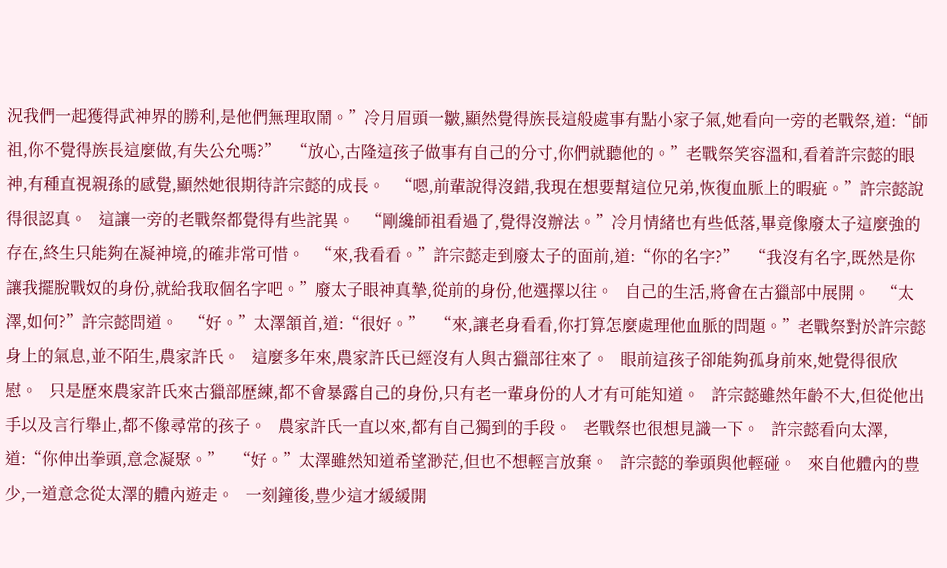況我們一起獲得武神界的勝利,是他們無理取鬧。”冷月眉頭一皺,顯然覺得族長這般處事有點小家子氣,她看向一旁的老戰祭,道:“師祖,你不覺得族長這麼做,有失公允嗎?”   “放心,古隆這孩子做事有自己的分寸,你們就聽他的。”老戰祭笑容溫和,看着許宗懿的眼神,有種直視親孫的感覺,顯然她很期待許宗懿的成長。   “嗯,前輩說得沒錯,我現在想要幫這位兄弟,恢復血脈上的暇疵。”許宗懿說得很認真。   這讓一旁的老戰祭都覺得有些詫異。   “剛纔師祖看過了,覺得沒辦法。”冷月情緒也有些低落,畢竟像廢太子這麼強的存在,終生只能夠在凝神境,的確非常可惜。   “來,我看看。”許宗懿走到廢太子的面前,道:“你的名字?”   “我沒有名字,既然是你讓我擺脫戰奴的身份,就給我取個名字吧。”廢太子眼神真摯,從前的身份,他選擇以往。   自己的生活,將會在古獵部中展開。   “太澤,如何?”許宗懿問道。   “好。”太澤頷首,道:“很好。”   “來,讓老身看看,你打算怎麼處理他血脈的問題。”老戰祭對於許宗懿身上的氣息,並不陌生,農家許氏。   這麼多年來,農家許氏已經沒有人與古獵部往來了。   眼前這孩子卻能夠孤身前來,她覺得很欣慰。   只是歷來農家許氏來古獵部歷練,都不會暴露自己的身份,只有老一輩身份的人才有可能知道。   許宗懿雖然年齡不大,但從他出手以及言行舉止,都不像尋常的孩子。   農家許氏一直以來,都有自己獨到的手段。   老戰祭也很想見識一下。   許宗懿看向太澤,道:“你伸出拳頭,意念凝聚。”   “好。”太澤雖然知道希望渺茫,但也不想輕言放棄。   許宗懿的拳頭與他輕碰。   來自他體內的豊少,一道意念從太澤的體內遊走。   一刻鐘後,豊少這才緩緩開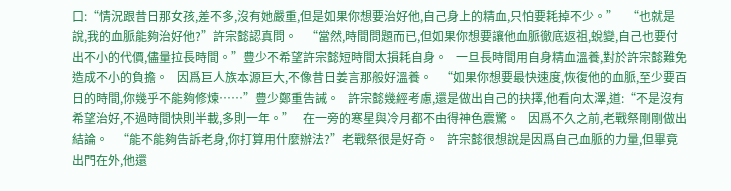口:“情況跟昔日那女孩,差不多,沒有她嚴重,但是如果你想要治好他,自己身上的精血,只怕要耗掉不少。”   “也就是說,我的血脈能夠治好他?”許宗懿認真問。   “當然,時間問題而已,但如果你想要讓他血脈徹底返祖,蛻變,自己也要付出不小的代價,儘量拉長時間。”豊少不希望許宗懿短時間太損耗自身。   一旦長時間用自身精血溫養,對於許宗懿難免造成不小的負擔。   因爲巨人族本源巨大,不像昔日姜言那般好溫養。   “如果你想要最快速度,恢復他的血脈,至少要百日的時間,你幾乎不能夠修煉……”豊少鄭重告誡。   許宗懿幾經考慮,還是做出自己的抉擇,他看向太澤,道:“不是沒有希望治好,不過時間快則半載,多則一年。”   在一旁的寒星與冷月都不由得神色震驚。   因爲不久之前,老戰祭剛剛做出結論。   “能不能夠告訴老身,你打算用什麼辦法?”老戰祭很是好奇。   許宗懿很想說是因爲自己血脈的力量,但畢竟出門在外,他還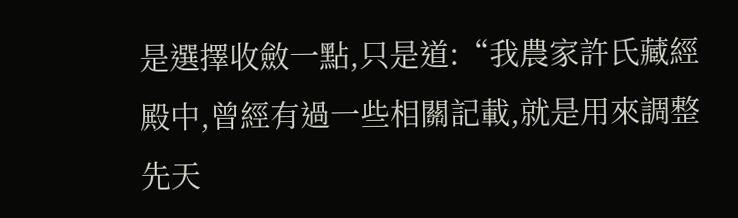是選擇收斂一點,只是道:“我農家許氏藏經殿中,曾經有過一些相關記載,就是用來調整先天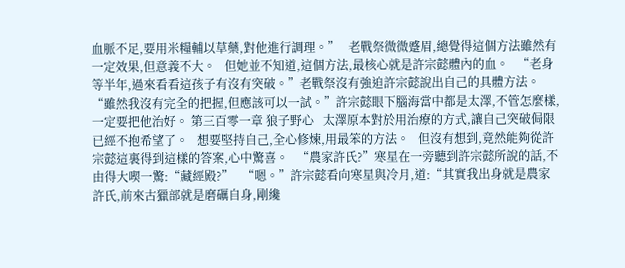血脈不足,要用米糧輔以草藥,對他進行調理。”   老戰祭微微蹙眉,總覺得這個方法雖然有一定效果,但意義不大。   但她並不知道,這個方法,最核心就是許宗懿體內的血。   “老身等半年,過來看看這孩子有沒有突破。”老戰祭沒有強迫許宗懿說出自己的具體方法。   “雖然我沒有完全的把握,但應該可以一試。”許宗懿眼下腦海當中都是太澤,不管怎麼樣,一定要把他治好。 第三百零一章 狼子野心   太澤原本對於用治療的方式,讓自己突破侷限已經不抱希望了。   想要堅持自己,全心修煉,用最笨的方法。   但沒有想到,竟然能夠從許宗懿這裏得到這樣的答案,心中驚喜。   “農家許氏?”寒星在一旁聽到許宗懿所說的話,不由得大喫一驚:“藏經殿?”   “嗯。”許宗懿看向寒星與冷月,道:“其實我出身就是農家許氏,前來古獵部就是磨礪自身,剛纔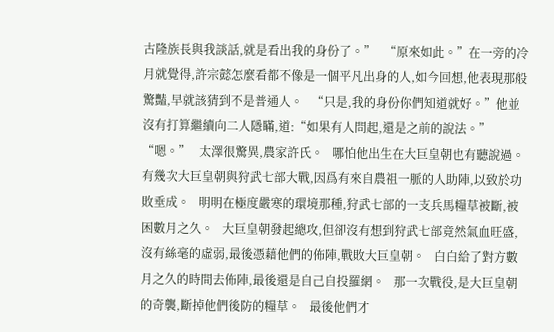古隆族長與我談話,就是看出我的身份了。”   “原來如此。”在一旁的冷月就覺得,許宗懿怎麼看都不像是一個平凡出身的人,如今回想,他表現那般驚豔,早就該猜到不是普通人。   “只是,我的身份你們知道就好。”他並沒有打算繼續向二人隱瞞,道:“如果有人問起,還是之前的說法。”   “嗯。”   太澤很驚異,農家許氏。   哪怕他出生在大巨皇朝也有聽說過。   有幾次大巨皇朝與狩武七部大戰,因爲有來自農祖一脈的人助陣,以致於功敗垂成。   明明在極度嚴寒的環境那種,狩武七部的一支兵馬糧草被斷,被困數月之久。   大巨皇朝發起總攻,但卻沒有想到狩武七部竟然氣血旺盛,沒有絲毫的虛弱,最後憑藉他們的佈陣,戰敗大巨皇朝。   白白給了對方數月之久的時間去佈陣,最後還是自己自投羅網。   那一次戰役,是大巨皇朝的奇襲,斷掉他們後防的糧草。   最後他們才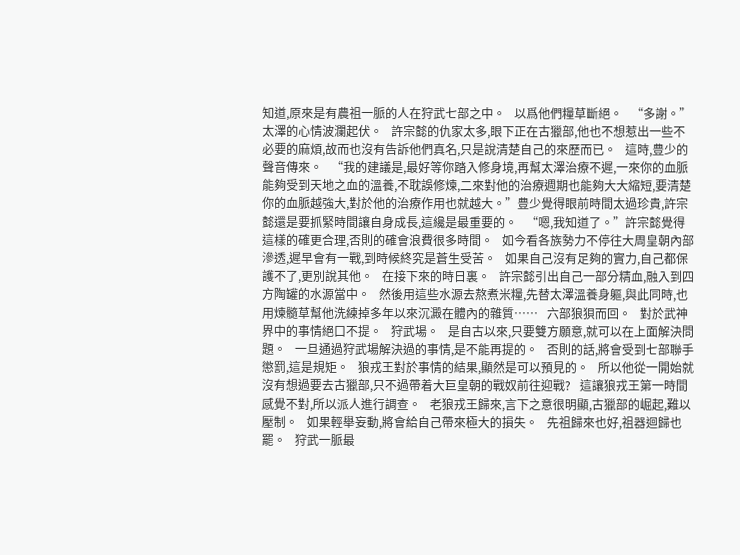知道,原來是有農祖一脈的人在狩武七部之中。   以爲他們糧草斷絕。   “多謝。”太澤的心情波瀾起伏。   許宗懿的仇家太多,眼下正在古獵部,他也不想惹出一些不必要的麻煩,故而也沒有告訴他們真名,只是說清楚自己的來歷而已。   這時,豊少的聲音傳來。   “我的建議是,最好等你踏入修身境,再幫太澤治療不遲,一來你的血脈能夠受到天地之血的溫養,不耽誤修煉,二來對他的治療週期也能夠大大縮短,要清楚你的血脈越強大,對於他的治療作用也就越大。”豊少覺得眼前時間太過珍貴,許宗懿還是要抓緊時間讓自身成長,這纔是最重要的。   “嗯,我知道了。”許宗懿覺得這樣的確更合理,否則的確會浪費很多時間。   如今看各族勢力不停往大周皇朝內部滲透,遲早會有一戰,到時候終究是蒼生受苦。   如果自己沒有足夠的實力,自己都保護不了,更別說其他。   在接下來的時日裏。   許宗懿引出自己一部分精血,融入到四方陶罐的水源當中。   然後用這些水源去熬煮米糧,先替太澤溫養身軀,與此同時,也用煉髓草幫他洗練掉多年以來沉澱在體內的雜質……   六部狼狽而回。   對於武神界中的事情絕口不提。   狩武場。   是自古以來,只要雙方願意,就可以在上面解決問題。   一旦通過狩武場解決過的事情,是不能再提的。   否則的話,將會受到七部聯手懲罰,這是規矩。   狼戎王對於事情的結果,顯然是可以預見的。   所以他從一開始就沒有想過要去古獵部,只不過帶着大巨皇朝的戰奴前往迎戰?   這讓狼戎王第一時間感覺不對,所以派人進行調查。   老狼戎王歸來,言下之意很明顯,古獵部的崛起,難以壓制。   如果輕舉妄動,將會給自己帶來極大的損失。   先祖歸來也好,祖器迴歸也罷。   狩武一脈最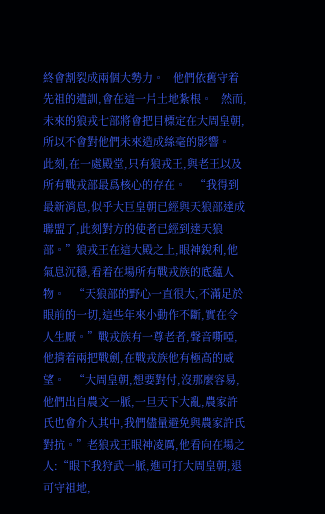終會割裂成兩個大勢力。   他們依舊守着先祖的遺訓,會在這一片土地紮根。   然而,未來的狼戎七部將會把目標定在大周皇朝,所以不會對他們未來造成絲毫的影響。   此刻,在一處殿堂,只有狼戎王,與老王以及所有戰戎部最爲核心的存在。   “我得到最新消息,似乎大巨皇朝已經與天狼部達成聯盟了,此刻對方的使者已經到達天狼部。”狼戎王在這大殿之上,眼神銳利,他氣息沉穩,看着在場所有戰戎族的底蘊人物。   “天狼部的野心一直很大,不滿足於眼前的一切,這些年來小動作不斷,實在令人生厭。”戰戎族有一尊老者,聲音嘶啞,他揹着兩把戰劍,在戰戎族他有極高的威望。   “大周皇朝,想要對付,沒那麼容易,他們出自農文一脈,一旦天下大亂,農家許氏也會介入其中,我們儘量避免與農家許氏對抗。”老狼戎王眼神凌厲,他看向在場之人:“眼下我狩武一脈,進可打大周皇朝,退可守祖地,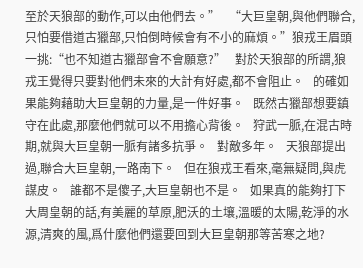至於天狼部的動作,可以由他們去。”   “大巨皇朝,與他們聯合,只怕要借道古獵部,只怕倒時候會有不小的麻煩。”狼戎王眉頭一挑:“也不知道古獵部會不會願意?”   對於天狼部的所謂,狼戎王覺得只要對他們未來的大計有好處,都不會阻止。   的確如果能夠藉助大巨皇朝的力量,是一件好事。   既然古獵部想要鎮守在此處,那麼他們就可以不用擔心背後。   狩武一脈,在混古時期,就與大巨皇朝一脈有諸多抗爭。   對敵多年。   天狼部提出過,聯合大巨皇朝,一路南下。   但在狼戎王看來,毫無疑問,與虎謀皮。   誰都不是傻子,大巨皇朝也不是。   如果真的能夠打下大周皇朝的話,有美麗的草原,肥沃的土壤,溫暖的太陽,乾淨的水源,清爽的風,爲什麼他們還要回到大巨皇朝那等苦寒之地?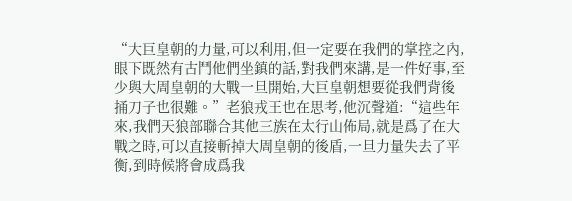“大巨皇朝的力量,可以利用,但一定要在我們的掌控之內,眼下既然有古鬥他們坐鎮的話,對我們來講,是一件好事,至少與大周皇朝的大戰一旦開始,大巨皇朝想要從我們背後捅刀子也很難。”老狼戎王也在思考,他沉聲道:“這些年來,我們天狼部聯合其他三族在太行山佈局,就是爲了在大戰之時,可以直接斬掉大周皇朝的後盾,一旦力量失去了平衡,到時候將會成爲我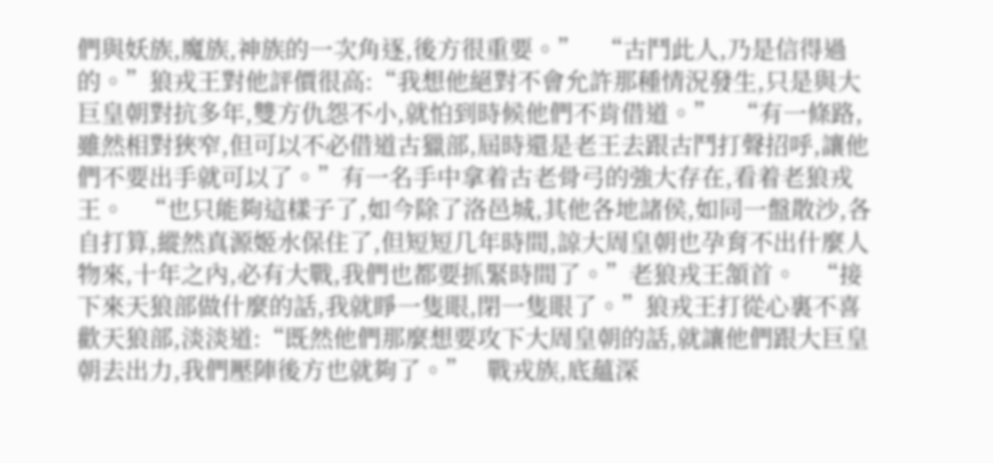們與妖族,魔族,神族的一次角逐,後方很重要。”   “古鬥此人,乃是信得過的。”狼戎王對他評價很高:“我想他絕對不會允許那種情況發生,只是與大巨皇朝對抗多年,雙方仇怨不小,就怕到時候他們不肯借道。”   “有一條路,雖然相對狹窄,但可以不必借道古獵部,屆時還是老王去跟古鬥打聲招呼,讓他們不要出手就可以了。”有一名手中拿着古老骨弓的強大存在,看着老狼戎王。   “也只能夠這樣子了,如今除了洛邑城,其他各地諸侯,如同一盤散沙,各自打算,縱然真源姬水保住了,但短短几年時間,諒大周皇朝也孕育不出什麼人物來,十年之內,必有大戰,我們也都要抓緊時間了。”老狼戎王頷首。   “接下來天狼部做什麼的話,我就睜一隻眼,閉一隻眼了。”狼戎王打從心裏不喜歡天狼部,淡淡道:“既然他們那麼想要攻下大周皇朝的話,就讓他們跟大巨皇朝去出力,我們壓陣後方也就夠了。”   戰戎族,底蘊深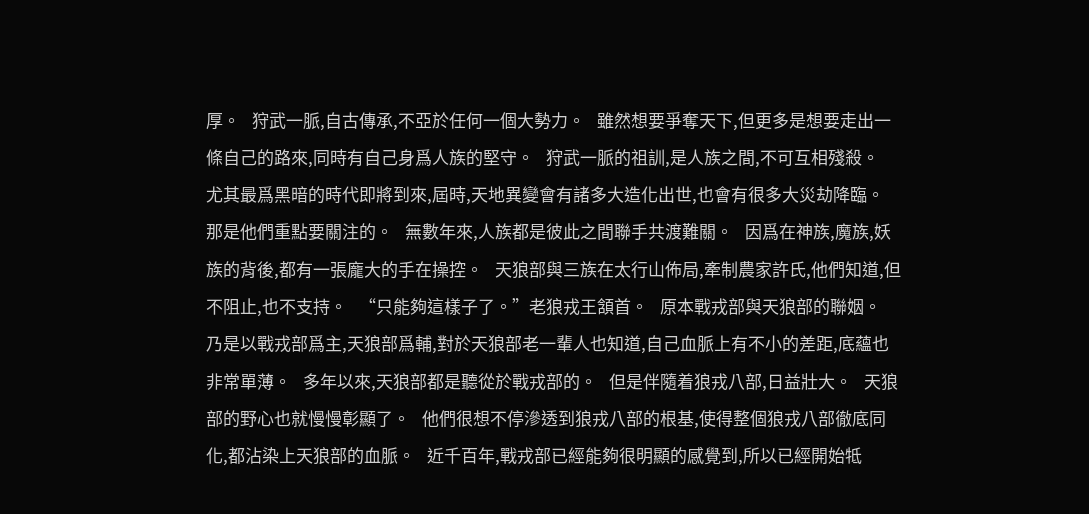厚。   狩武一脈,自古傳承,不亞於任何一個大勢力。   雖然想要爭奪天下,但更多是想要走出一條自己的路來,同時有自己身爲人族的堅守。   狩武一脈的祖訓,是人族之間,不可互相殘殺。   尤其最爲黑暗的時代即將到來,屆時,天地異變會有諸多大造化出世,也會有很多大災劫降臨。   那是他們重點要關注的。   無數年來,人族都是彼此之間聯手共渡難關。   因爲在神族,魔族,妖族的背後,都有一張龐大的手在操控。   天狼部與三族在太行山佈局,牽制農家許氏,他們知道,但不阻止,也不支持。   “只能夠這樣子了。”老狼戎王頷首。   原本戰戎部與天狼部的聯姻。   乃是以戰戎部爲主,天狼部爲輔,對於天狼部老一輩人也知道,自己血脈上有不小的差距,底蘊也非常單薄。   多年以來,天狼部都是聽從於戰戎部的。   但是伴隨着狼戎八部,日益壯大。   天狼部的野心也就慢慢彰顯了。   他們很想不停滲透到狼戎八部的根基,使得整個狼戎八部徹底同化,都沾染上天狼部的血脈。   近千百年,戰戎部已經能夠很明顯的感覺到,所以已經開始牴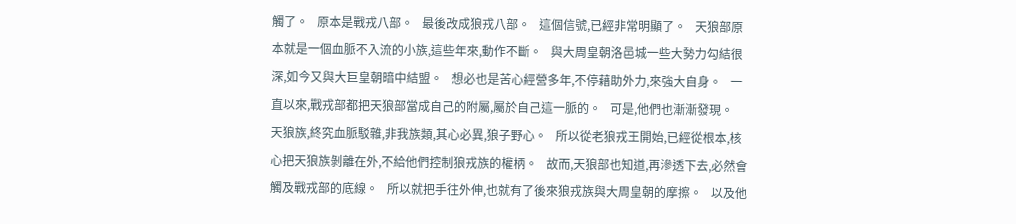觸了。   原本是戰戎八部。   最後改成狼戎八部。   這個信號,已經非常明顯了。   天狼部原本就是一個血脈不入流的小族,這些年來,動作不斷。   與大周皇朝洛邑城一些大勢力勾結很深,如今又與大巨皇朝暗中結盟。   想必也是苦心經營多年,不停藉助外力,來強大自身。   一直以來,戰戎部都把天狼部當成自己的附屬,屬於自己這一脈的。   可是,他們也漸漸發現。   天狼族,終究血脈駁雜,非我族類,其心必異,狼子野心。   所以從老狼戎王開始,已經從根本,核心把天狼族剝離在外,不給他們控制狼戎族的權柄。   故而,天狼部也知道,再滲透下去,必然會觸及戰戎部的底線。   所以就把手往外伸,也就有了後來狼戎族與大周皇朝的摩擦。   以及他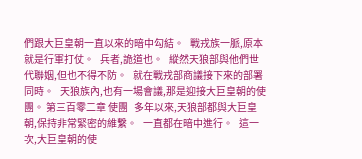們跟大巨皇朝一直以來的暗中勾結。   戰戎族一脈,原本就是行軍打仗。   兵者,詭道也。   縱然天狼部與他們世代聯姻,但也不得不防。   就在戰戎部商議接下來的部署同時。   天狼族內,也有一場會議,那是迎接大巨皇朝的使團。 第三百零二章 使團   多年以來,天狼部都與大巨皇朝,保持非常緊密的維繫。   一直都在暗中進行。   這一次,大巨皇朝的使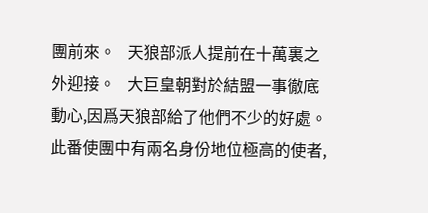團前來。   天狼部派人提前在十萬裏之外迎接。   大巨皇朝對於結盟一事徹底動心,因爲天狼部給了他們不少的好處。   此番使團中有兩名身份地位極高的使者,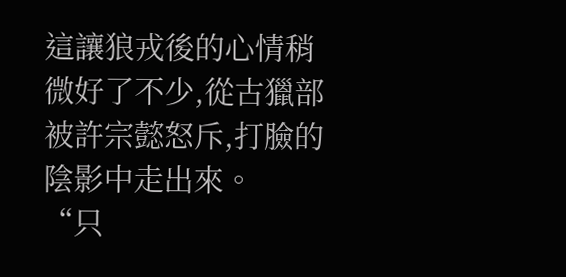這讓狼戎後的心情稍微好了不少,從古獵部被許宗懿怒斥,打臉的陰影中走出來。   “只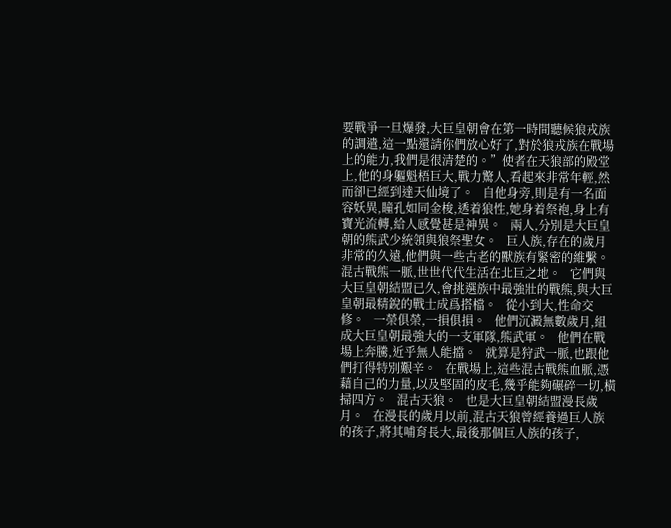要戰爭一旦爆發,大巨皇朝會在第一時間聽候狼戎族的調遣,這一點還請你們放心好了,對於狼戎族在戰場上的能力,我們是很清楚的。”使者在天狼部的殿堂上,他的身軀魁梧巨大,戰力驚人,看起來非常年輕,然而卻已經到達天仙境了。   自他身旁,則是有一名面容妖異,瞳孔如同金梭,透着狼性,她身着祭袍,身上有寶光流轉,給人感覺甚是神異。   兩人,分別是大巨皇朝的熊武少統領與狼祭聖女。   巨人族,存在的歲月非常的久遠,他們與一些古老的獸族有緊密的維繫。   混古戰熊一脈,世世代代生活在北巨之地。   它們與大巨皇朝結盟已久,會挑選族中最強壯的戰熊,與大巨皇朝最精銳的戰士成爲搭檔。   從小到大,性命交修。   一榮俱榮,一損俱損。   他們沉澱無數歲月,組成大巨皇朝最強大的一支軍隊,熊武軍。   他們在戰場上奔騰,近乎無人能擋。   就算是狩武一脈,也跟他們打得特別艱辛。   在戰場上,這些混古戰熊血脈,憑藉自己的力量,以及堅固的皮毛,幾乎能夠碾碎一切,橫掃四方。   混古天狼。   也是大巨皇朝結盟漫長歲月。   在漫長的歲月以前,混古天狼曾經養過巨人族的孩子,將其哺育長大,最後那個巨人族的孩子,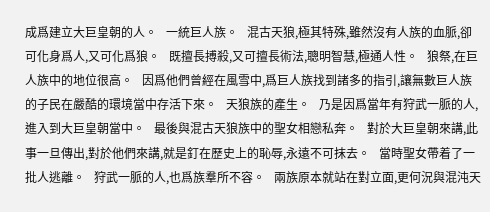成爲建立大巨皇朝的人。   一統巨人族。   混古天狼,極其特殊,雖然沒有人族的血脈,卻可化身爲人,又可化爲狼。   既擅長搏殺,又可擅長術法,聰明智慧,極通人性。   狼祭,在巨人族中的地位很高。   因爲他們曾經在風雪中,爲巨人族找到諸多的指引,讓無數巨人族的子民在嚴酷的環境當中存活下來。   天狼族的產生。   乃是因爲當年有狩武一脈的人,進入到大巨皇朝當中。   最後與混古天狼族中的聖女相戀私奔。   對於大巨皇朝來講,此事一旦傳出,對於他們來講,就是釘在歷史上的恥辱,永遠不可抹去。   當時聖女帶着了一批人逃離。   狩武一脈的人,也爲族羣所不容。   兩族原本就站在對立面,更何況與混沌天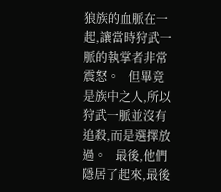狼族的血脈在一起,讓當時狩武一脈的執掌者非常震怒。   但畢竟是族中之人,所以狩武一脈並沒有追殺,而是選擇放過。   最後,他們隱居了起來,最後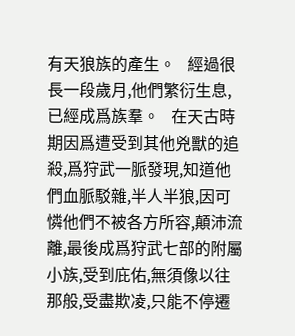有天狼族的產生。   經過很長一段歲月,他們繁衍生息,已經成爲族羣。   在天古時期因爲遭受到其他兇獸的追殺,爲狩武一脈發現,知道他們血脈駁雜,半人半狼,因可憐他們不被各方所容,顛沛流離,最後成爲狩武七部的附屬小族,受到庇佑,無須像以往那般,受盡欺凌,只能不停遷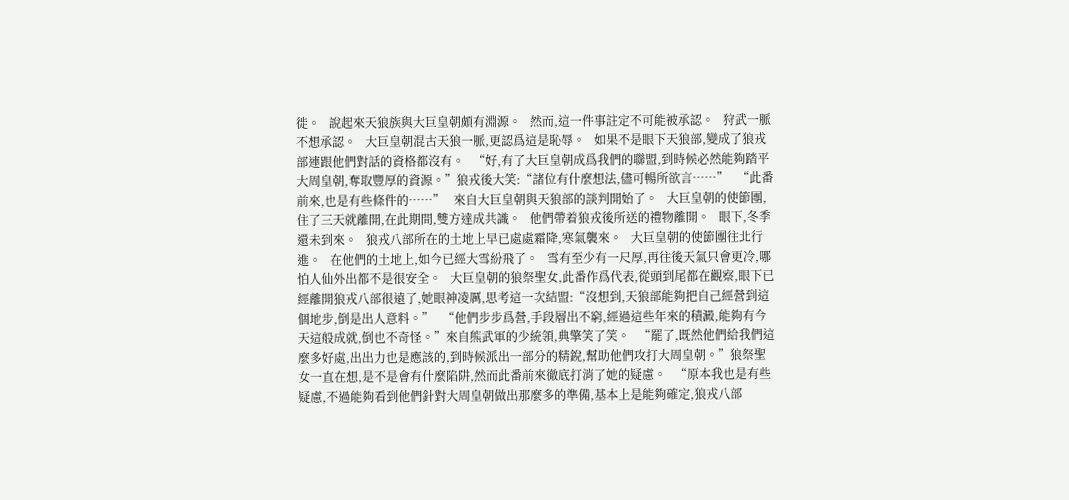徙。   說起來天狼族與大巨皇朝頗有淵源。   然而,這一件事註定不可能被承認。   狩武一脈不想承認。   大巨皇朝混古天狼一脈,更認爲這是恥辱。   如果不是眼下天狼部,變成了狼戎部連跟他們對話的資格都沒有。   “好,有了大巨皇朝成爲我們的聯盟,到時候必然能夠踏平大周皇朝,奪取豐厚的資源。”狼戎後大笑:“諸位有什麼想法,儘可暢所欲言……”   “此番前來,也是有些條件的……”   來自大巨皇朝與天狼部的談判開始了。   大巨皇朝的使節團,住了三天就離開,在此期間,雙方達成共識。   他們帶着狼戎後所送的禮物離開。   眼下,冬季還未到來。   狼戎八部所在的土地上早已處處霜降,寒氣襲來。   大巨皇朝的使節團往北行進。   在他們的土地上,如今已經大雪紛飛了。   雪有至少有一尺厚,再往後天氣只會更冷,哪怕人仙外出都不是很安全。   大巨皇朝的狼祭聖女,此番作爲代表,從頭到尾都在觀察,眼下已經離開狼戎八部很遠了,她眼神凌厲,思考這一次結盟:“沒想到,天狼部能夠把自己經營到這個地步,倒是出人意料。”   “他們步步爲營,手段層出不窮,經過這些年來的積澱,能夠有今天這般成就,倒也不奇怪。”來自熊武軍的少統領,典擎笑了笑。   “罷了,既然他們給我們這麼多好處,出出力也是應該的,到時候派出一部分的精銳,幫助他們攻打大周皇朝。”狼祭聖女一直在想,是不是會有什麼陷阱,然而此番前來徹底打消了她的疑慮。   “原本我也是有些疑慮,不過能夠看到他們針對大周皇朝做出那麼多的準備,基本上是能夠確定,狼戎八部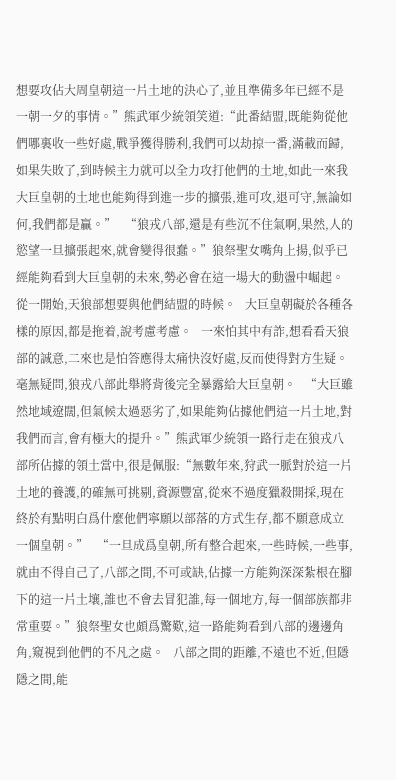想要攻佔大周皇朝這一片土地的決心了,並且準備多年已經不是一朝一夕的事情。”熊武軍少統領笑道:“此番結盟,既能夠從他們哪裏收一些好處,戰爭獲得勝利,我們可以劫掠一番,滿載而歸,如果失敗了,到時候主力就可以全力攻打他們的土地,如此一來我大巨皇朝的土地也能夠得到進一步的擴張,進可攻,退可守,無論如何,我們都是贏。”   “狼戎八部,還是有些沉不住氣啊,果然,人的慾望一旦擴張起來,就會變得很蠢。”狼祭聖女嘴角上揚,似乎已經能夠看到大巨皇朝的未來,勢必會在這一場大的動盪中崛起。   從一開始,天狼部想要與他們結盟的時候。   大巨皇朝礙於各種各樣的原因,都是拖着,說考慮考慮。   一來怕其中有詐,想看看天狼部的誠意,二來也是怕答應得太痛快沒好處,反而使得對方生疑。   毫無疑問,狼戎八部此舉將背後完全暴露給大巨皇朝。   “大巨雖然地域遼闊,但氣候太過惡劣了,如果能夠佔據他們這一片土地,對我們而言,會有極大的提升。”熊武軍少統領一路行走在狼戎八部所佔據的領土當中,很是佩服:“無數年來,狩武一脈對於這一片土地的養護,的確無可挑剔,資源豐富,從來不過度獵殺開採,現在終於有點明白爲什麼他們寧願以部落的方式生存,都不願意成立一個皇朝。”   “一旦成爲皇朝,所有整合起來,一些時候,一些事,就由不得自己了,八部之間,不可或缺,佔據一方能夠深深紮根在腳下的這一片土壤,誰也不會去冒犯誰,每一個地方,每一個部族都非常重要。”狼祭聖女也頗爲驚歎,這一路能夠看到八部的邊邊角角,窺視到他們的不凡之處。   八部之間的距離,不遠也不近,但隱隱之間,能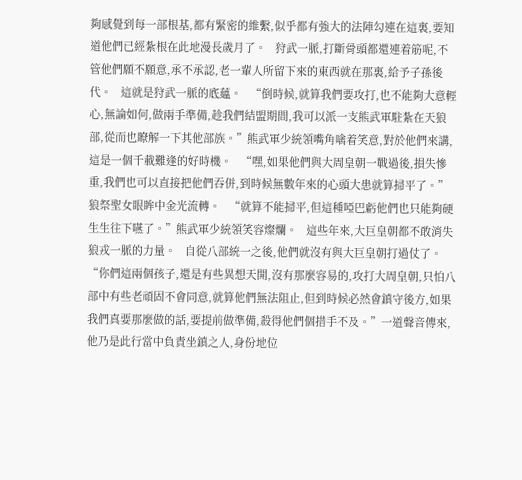夠感覺到每一部根基,都有緊密的維繫,似乎都有強大的法陣勾連在這裏,要知道他們已經紮根在此地漫長歲月了。   狩武一脈,打斷骨頭都還連着筋呢,不管他們願不願意,承不承認,老一輩人所留下來的東西就在那裏,給予子孫後代。   這就是狩武一脈的底蘊。   “倒時候,就算我們要攻打,也不能夠大意輕心,無論如何,做兩手準備,趁我們結盟期間,我可以派一支熊武軍駐紮在天狼部,從而也瞭解一下其他部族。”熊武軍少統領嘴角噙着笑意,對於他們來講,這是一個千載難逢的好時機。   “嘿,如果他們與大周皇朝一戰過後,損失慘重,我們也可以直接把他們吞併,到時候無數年來的心頭大患就算掃平了。”狼祭聖女眼眸中金光流轉。   “就算不能掃平,但這種啞巴虧他們也只能夠硬生生往下嚥了。”熊武軍少統領笑容燦爛。   這些年來,大巨皇朝都不敢消失狼戎一脈的力量。   自從八部統一之後,他們就沒有與大巨皇朝打過仗了。   “你們這兩個孩子,還是有些異想天開,沒有那麼容易的,攻打大周皇朝,只怕八部中有些老頑固不會同意,就算他們無法阻止,但到時候必然會鎮守後方,如果我們真要那麼做的話,要提前做準備,殺得他們個措手不及。”一道聲音傳來,他乃是此行當中負責坐鎮之人,身份地位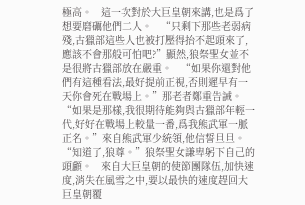極高。   這一次對於大巨皇朝來講,也是爲了想要磨礪他們二人。   “只剩下那些老弱病殘,古獵部這些人也被打壓得抬不起頭來了,應該不會那般可怕吧?”顯然,狼祭聖女並不是很將古獵部放在嚴重。   “如果你還對他們有這種看法,最好提前正視,否則遲早有一天你會死在戰場上。”那老者鄭重告誡。   “如果是那樣,我很期待能夠與古獵部年輕一代,好好在戰場上較量一番,爲我熊武軍一脈正名。”來自熊武軍少統領,他信誓旦旦。   “知道了,狼尊。”狼祭聖女謙卑躬下自己的頭顱。   來自大巨皇朝的使節團隊伍,加快速度,消失在風雪之中,要以最快的速度趕回大巨皇朝覆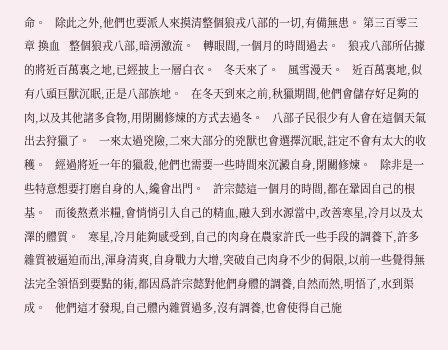命。   除此之外,他們也要派人來摸清整個狼戎八部的一切,有備無患。 第三百零三章 換血   整個狼戎八部,暗湧激流。   轉眼間,一個月的時間過去。   狼戎八部所佔據的將近百萬裏之地,已經披上一層白衣。   冬天來了。   風雪漫天。   近百萬裏地,似有八頭巨獸沉眠,正是八部族地。   在冬天到來之前,秋獵期間,他們會儲存好足夠的肉,以及其他諸多食物,用閉關修煉的方式去過冬。   八部子民很少有人會在這個天氣出去狩獵了。   一來太過兇險,二來大部分的兇獸也會選擇沉眠,註定不會有太大的收穫。   經過將近一年的獵殺,他們也需要一些時間來沉澱自身,閉關修煉。   除非是一些特意想要打磨自身的人,纔會出門。   許宗懿這一個月的時間,都在鞏固自己的根基。   而後熬煮米糧,會悄悄引入自己的精血,融入到水源當中,改善寒星,冷月以及太澤的體質。   寒星,冷月能夠感受到,自己的肉身在農家許氏一些手段的調養下,許多雜質被逼迫而出,渾身清爽,自身戰力大增,突破自己肉身不少的侷限,以前一些覺得無法完全領悟到要點的術,都因爲許宗懿對他們身體的調養,自然而然,明悟了,水到渠成。   他們這才發現,自己體內雜質過多,沒有調養,也會使得自己施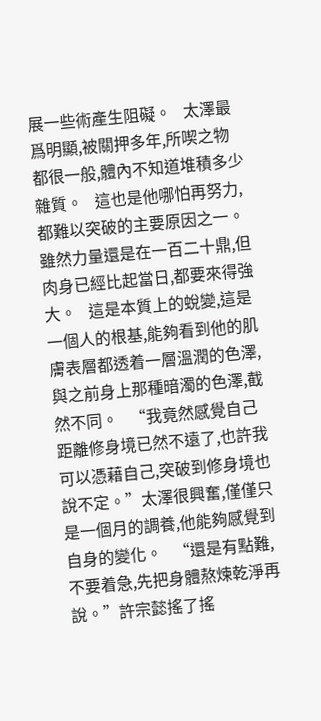展一些術產生阻礙。   太澤最爲明顯,被關押多年,所喫之物都很一般,體內不知道堆積多少雜質。   這也是他哪怕再努力,都難以突破的主要原因之一。   雖然力量還是在一百二十鼎,但肉身已經比起當日,都要來得強大。   這是本質上的蛻變,這是一個人的根基,能夠看到他的肌膚表層都透着一層溫潤的色澤,與之前身上那種暗濁的色澤,截然不同。   “我竟然感覺自己距離修身境已然不遠了,也許我可以憑藉自己,突破到修身境也說不定。”太澤很興奮,僅僅只是一個月的調養,他能夠感覺到自身的變化。   “還是有點難,不要着急,先把身體熬煉乾淨再說。”許宗懿搖了搖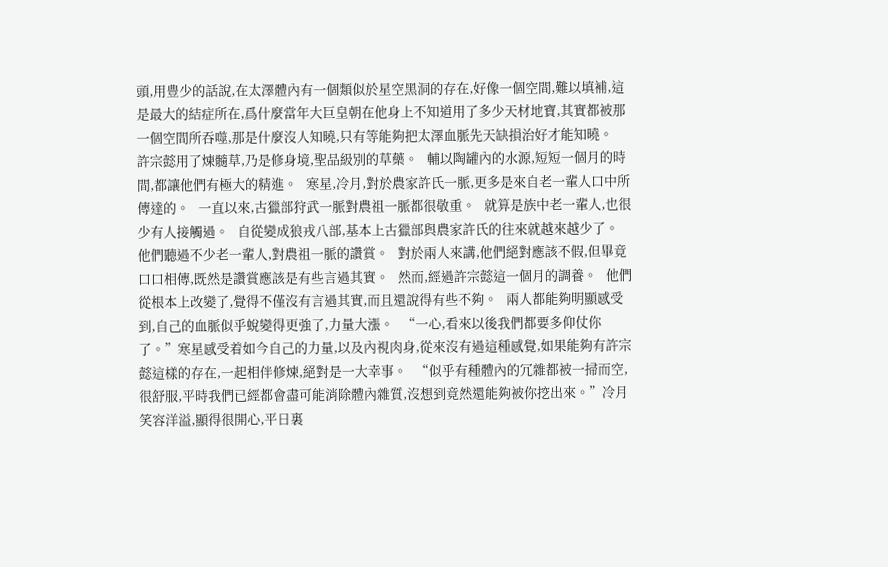頭,用豊少的話說,在太澤體內有一個類似於星空黑洞的存在,好像一個空間,難以填補,這是最大的結症所在,爲什麼當年大巨皇朝在他身上不知道用了多少天材地寶,其實都被那一個空間所吞噬,那是什麼沒人知曉,只有等能夠把太澤血脈先天缺損治好才能知曉。   許宗懿用了煉髓草,乃是修身境,聖品級別的草藥。   輔以陶罐內的水源,短短一個月的時間,都讓他們有極大的精進。   寒星,冷月,對於農家許氏一脈,更多是來自老一輩人口中所傳達的。   一直以來,古獵部狩武一脈對農祖一脈都很敬重。   就算是族中老一輩人,也很少有人接觸過。   自從變成狼戎八部,基本上古獵部與農家許氏的往來就越來越少了。   他們聽過不少老一輩人,對農祖一脈的讚賞。   對於兩人來講,他們絕對應該不假,但畢竟口口相傳,既然是讚賞應該是有些言過其實。   然而,經過許宗懿這一個月的調養。   他們從根本上改變了,覺得不僅沒有言過其實,而且還說得有些不夠。   兩人都能夠明顯感受到,自己的血脈似乎蛻變得更強了,力量大漲。   “一心,看來以後我們都要多仰仗你了。”寒星感受着如今自己的力量,以及內視肉身,從來沒有過這種感覺,如果能夠有許宗懿這樣的存在,一起相伴修煉,絕對是一大幸事。   “似乎有種體內的冗雜都被一掃而空,很舒服,平時我們已經都會盡可能消除體內雜質,沒想到竟然還能夠被你挖出來。”冷月笑容洋溢,顯得很開心,平日裏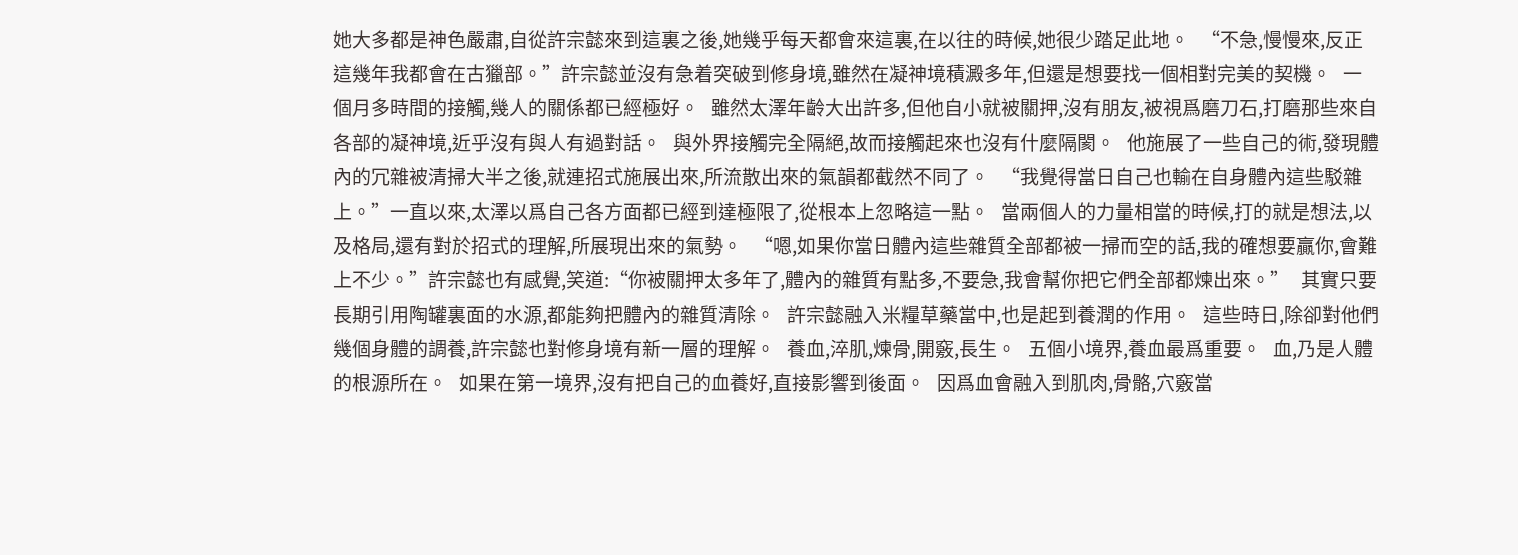她大多都是神色嚴肅,自從許宗懿來到這裏之後,她幾乎每天都會來這裏,在以往的時候,她很少踏足此地。   “不急,慢慢來,反正這幾年我都會在古獵部。”許宗懿並沒有急着突破到修身境,雖然在凝神境積澱多年,但還是想要找一個相對完美的契機。   一個月多時間的接觸,幾人的關係都已經極好。   雖然太澤年齡大出許多,但他自小就被關押,沒有朋友,被視爲磨刀石,打磨那些來自各部的凝神境,近乎沒有與人有過對話。   與外界接觸完全隔絕,故而接觸起來也沒有什麼隔閡。   他施展了一些自己的術,發現體內的冗雜被清掃大半之後,就連招式施展出來,所流散出來的氣韻都截然不同了。   “我覺得當日自己也輸在自身體內這些駁雜上。”一直以來,太澤以爲自己各方面都已經到達極限了,從根本上忽略這一點。   當兩個人的力量相當的時候,打的就是想法,以及格局,還有對於招式的理解,所展現出來的氣勢。   “嗯,如果你當日體內這些雜質全部都被一掃而空的話,我的確想要贏你,會難上不少。”許宗懿也有感覺,笑道:“你被關押太多年了,體內的雜質有點多,不要急,我會幫你把它們全部都煉出來。”   其實只要長期引用陶罐裏面的水源,都能夠把體內的雜質清除。   許宗懿融入米糧草藥當中,也是起到養潤的作用。   這些時日,除卻對他們幾個身體的調養,許宗懿也對修身境有新一層的理解。   養血,淬肌,煉骨,開竅,長生。   五個小境界,養血最爲重要。   血,乃是人體的根源所在。   如果在第一境界,沒有把自己的血養好,直接影響到後面。   因爲血會融入到肌肉,骨骼,穴竅當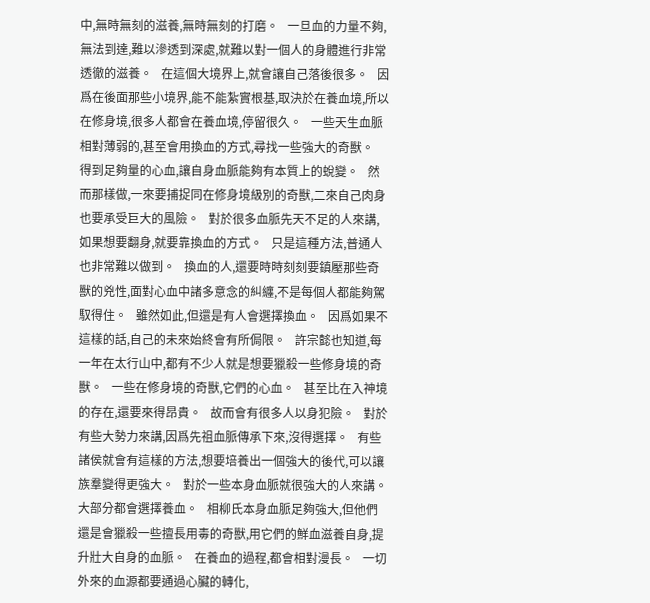中,無時無刻的滋養,無時無刻的打磨。   一旦血的力量不夠,無法到達,難以滲透到深處,就難以對一個人的身體進行非常透徹的滋養。   在這個大境界上,就會讓自己落後很多。   因爲在後面那些小境界,能不能紮實根基,取決於在養血境,所以在修身境,很多人都會在養血境,停留很久。   一些天生血脈相對薄弱的,甚至會用換血的方式,尋找一些強大的奇獸。   得到足夠量的心血,讓自身血脈能夠有本質上的蛻變。   然而那樣做,一來要捕捉同在修身境級別的奇獸,二來自己肉身也要承受巨大的風險。   對於很多血脈先天不足的人來講,如果想要翻身,就要靠換血的方式。   只是這種方法,普通人也非常難以做到。   換血的人,還要時時刻刻要鎮壓那些奇獸的兇性,面對心血中諸多意念的糾纏,不是每個人都能夠駕馭得住。   雖然如此,但還是有人會選擇換血。   因爲如果不這樣的話,自己的未來始終會有所侷限。   許宗懿也知道,每一年在太行山中,都有不少人就是想要獵殺一些修身境的奇獸。   一些在修身境的奇獸,它們的心血。   甚至比在入神境的存在,還要來得昂貴。   故而會有很多人以身犯險。   對於有些大勢力來講,因爲先祖血脈傳承下來,沒得選擇。   有些諸侯就會有這樣的方法,想要培養出一個強大的後代,可以讓族羣變得更強大。   對於一些本身血脈就很強大的人來講。   大部分都會選擇養血。   相柳氏本身血脈足夠強大,但他們還是會獵殺一些擅長用毒的奇獸,用它們的鮮血滋養自身,提升壯大自身的血脈。   在養血的過程,都會相對漫長。   一切外來的血源都要通過心臟的轉化,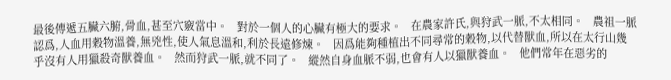最後傳遞五臟六腑,骨血,甚至穴竅當中。   對於一個人的心臟有極大的要求。   在農家許氏,與狩武一脈,不太相同。   農祖一脈認爲,人血用穀物溫養,無兇性,使人氣息溫和,利於長遠修煉。   因爲能夠種植出不同尋常的穀物,以代替獸血,所以在太行山幾乎沒有人用獵殺奇獸養血。   然而狩武一脈,就不同了。   縱然自身血脈不弱,也會有人以獵獸養血。   他們常年在惡劣的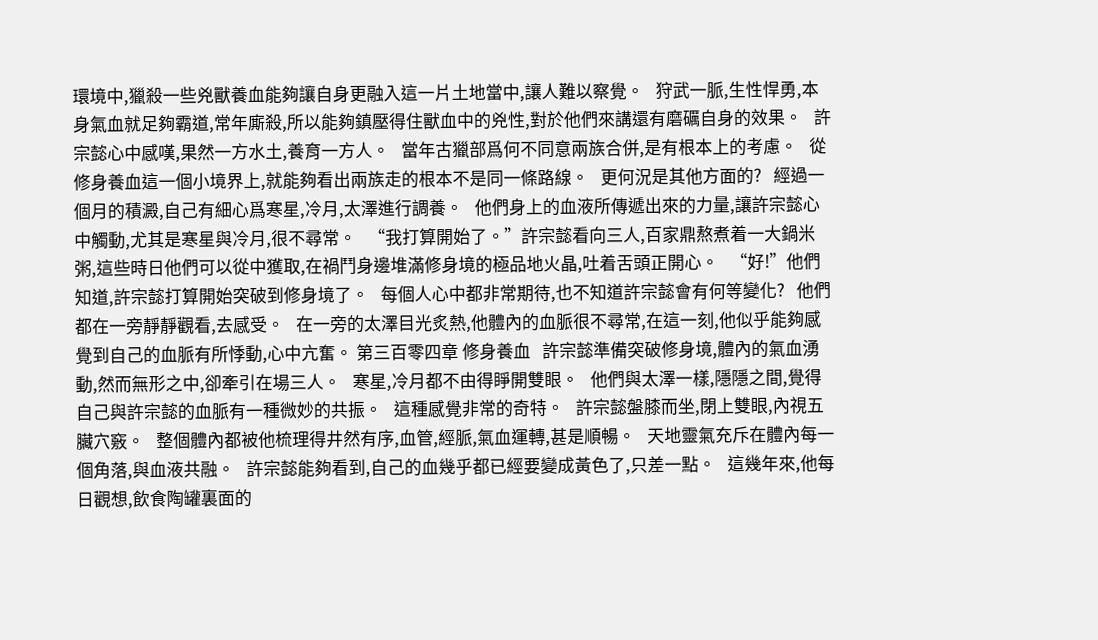環境中,獵殺一些兇獸養血能夠讓自身更融入這一片土地當中,讓人難以察覺。   狩武一脈,生性悍勇,本身氣血就足夠霸道,常年廝殺,所以能夠鎮壓得住獸血中的兇性,對於他們來講還有磨礪自身的效果。   許宗懿心中感嘆,果然一方水土,養育一方人。   當年古獵部爲何不同意兩族合併,是有根本上的考慮。   從修身養血這一個小境界上,就能夠看出兩族走的根本不是同一條路線。   更何況是其他方面的?   經過一個月的積澱,自己有細心爲寒星,冷月,太澤進行調養。   他們身上的血液所傳遞出來的力量,讓許宗懿心中觸動,尤其是寒星與冷月,很不尋常。   “我打算開始了。”許宗懿看向三人,百家鼎熬煮着一大鍋米粥,這些時日他們可以從中獲取,在禍鬥身邊堆滿修身境的極品地火晶,吐着舌頭正開心。   “好!”他們知道,許宗懿打算開始突破到修身境了。   每個人心中都非常期待,也不知道許宗懿會有何等變化?   他們都在一旁靜靜觀看,去感受。   在一旁的太澤目光炙熱,他體內的血脈很不尋常,在這一刻,他似乎能夠感覺到自己的血脈有所悸動,心中亢奮。 第三百零四章 修身養血   許宗懿準備突破修身境,體內的氣血湧動,然而無形之中,卻牽引在場三人。   寒星,冷月都不由得睜開雙眼。   他們與太澤一樣,隱隱之間,覺得自己與許宗懿的血脈有一種微妙的共振。   這種感覺非常的奇特。   許宗懿盤膝而坐,閉上雙眼,內視五臟穴竅。   整個體內都被他梳理得井然有序,血管,經脈,氣血運轉,甚是順暢。   天地靈氣充斥在體內每一個角落,與血液共融。   許宗懿能夠看到,自己的血幾乎都已經要變成黃色了,只差一點。   這幾年來,他每日觀想,飲食陶罐裏面的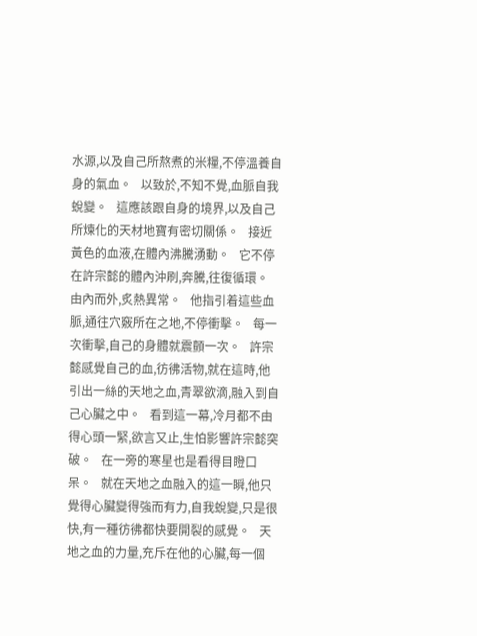水源,以及自己所熬煮的米糧,不停溫養自身的氣血。   以致於,不知不覺,血脈自我蛻變。   這應該跟自身的境界,以及自己所煉化的天材地寶有密切關係。   接近黃色的血液,在體內沸騰湧動。   它不停在許宗懿的體內沖刷,奔騰,往復循環。   由內而外,炙熱異常。   他指引着這些血脈,通往穴竅所在之地,不停衝擊。   每一次衝擊,自己的身體就震顫一次。   許宗懿感覺自己的血,彷彿活物,就在這時,他引出一絲的天地之血,青翠欲滴,融入到自己心臟之中。   看到這一幕,冷月都不由得心頭一緊,欲言又止,生怕影響許宗懿突破。   在一旁的寒星也是看得目瞪口呆。   就在天地之血融入的這一瞬,他只覺得心臟變得強而有力,自我蛻變,只是很快,有一種彷彿都快要開裂的感覺。   天地之血的力量,充斥在他的心臟,每一個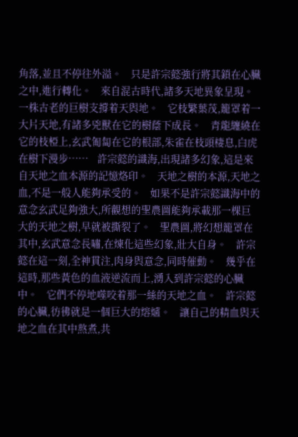角落,並且不停往外溢。   只是許宗懿強行將其鎖在心臟之中,進行轉化。   來自混古時代,諸多天地異象呈現。   一株古老的巨樹支撐着天與地。   它枝繁葉茂,籠罩着一大片天地,有諸多兇獸在它的樹蔭下成長。   青龍纏繞在它的枝椏上,玄武匍匐在它的根部,朱雀在枝頭棲息,白虎在樹下漫步……   許宗懿的識海,出現諸多幻象,這是來自天地之血本源的記憶烙印。   天地之樹的本源,天地之血,不是一般人能夠承受的。   如果不是許宗懿識海中的意念玄武足夠強大,所觀想的聖農圖能夠承載那一棵巨大的天地之樹,早就被撕裂了。   聖農圖,將幻想籠罩在其中,玄武意念長嘯,在煉化這些幻象,壯大自身。   許宗懿在這一刻,全神貫注,肉身與意念,同時催動。   幾乎在這時,那些黃色的血液逆流而上,湧入到許宗懿的心臟中。   它們不停地噬咬着那一絲的天地之血。   許宗懿的心臟,彷彿就是一個巨大的熔爐。   讓自己的精血與天地之血在其中熬煮,共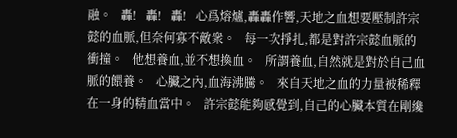融。   轟!   轟!   轟!   心爲熔爐,轟轟作響,天地之血想要壓制許宗懿的血脈,但奈何寡不敵衆。   每一次掙扎,都是對許宗懿血脈的衝撞。   他想養血,並不想換血。   所謂養血,自然就是對於自己血脈的餵養。   心臟之內,血海沸騰。   來自天地之血的力量被稀釋在一身的精血當中。   許宗懿能夠感覺到,自己的心臟本質在剛纔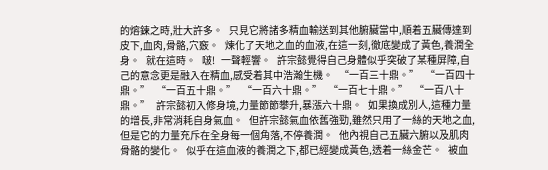的熔鍊之時,壯大許多。   只見它將諸多精血輸送到其他腑臟當中,順着五臟傳達到皮下,血肉,骨骼,穴竅。   煉化了天地之血的血液,在這一刻,徹底變成了黃色,養潤全身。   就在這時。   啵!   一聲輕響。   許宗懿覺得自己身體似乎突破了某種屏障,自己的意念更是融入在精血,感受着其中浩瀚生機。   “一百三十鼎。”   “一百四十鼎。”   “一百五十鼎。”   “一百六十鼎。”   “一百七十鼎。”   “一百八十鼎。”   許宗懿初入修身境,力量節節攀升,暴漲六十鼎。   如果換成別人,這種力量的增長,非常消耗自身氣血。   但許宗懿氣血依舊強勁,雖然只用了一絲的天地之血,但是它的力量充斥在全身每一個角落,不停養潤。   他內視自己五臟六腑以及肌肉骨骼的變化。   似乎在這血液的養潤之下,都已經變成黃色,透着一絲金芒。   被血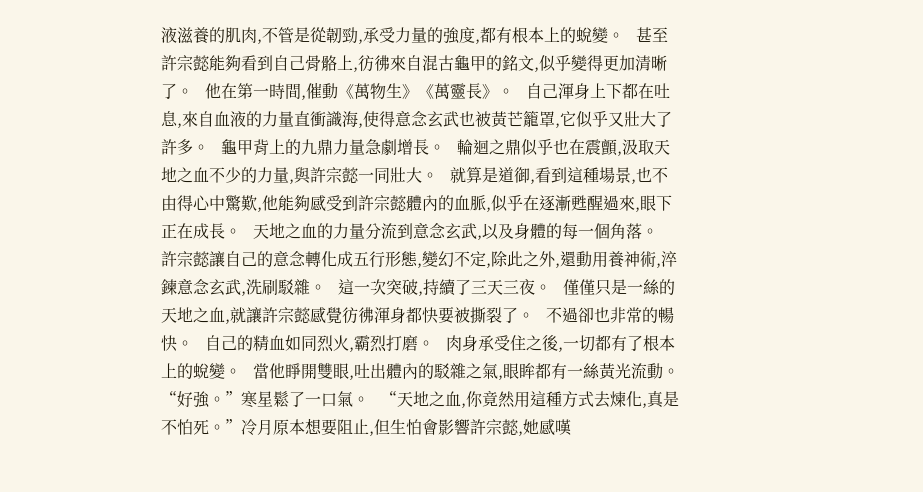液滋養的肌肉,不管是從韌勁,承受力量的強度,都有根本上的蛻變。   甚至許宗懿能夠看到自己骨骼上,彷彿來自混古龜甲的銘文,似乎變得更加清晰了。   他在第一時間,催動《萬物生》《萬靈長》。   自己渾身上下都在吐息,來自血液的力量直衝識海,使得意念玄武也被黃芒籠罩,它似乎又壯大了許多。   龜甲背上的九鼎力量急劇增長。   輪迴之鼎似乎也在震顫,汲取天地之血不少的力量,與許宗懿一同壯大。   就算是道御,看到這種場景,也不由得心中驚歎,他能夠感受到許宗懿體內的血脈,似乎在逐漸甦醒過來,眼下正在成長。   天地之血的力量分流到意念玄武,以及身體的每一個角落。   許宗懿讓自己的意念轉化成五行形態,變幻不定,除此之外,還動用養神術,淬鍊意念玄武,洗刷駁雜。   這一次突破,持續了三天三夜。   僅僅只是一絲的天地之血,就讓許宗懿感覺彷彿渾身都快要被撕裂了。   不過卻也非常的暢快。   自己的精血如同烈火,霸烈打磨。   肉身承受住之後,一切都有了根本上的蛻變。   當他睜開雙眼,吐出體內的駁雜之氣,眼眸都有一絲黃光流動。   “好強。”寒星鬆了一口氣。   “天地之血,你竟然用這種方式去煉化,真是不怕死。”冷月原本想要阻止,但生怕會影響許宗懿,她感嘆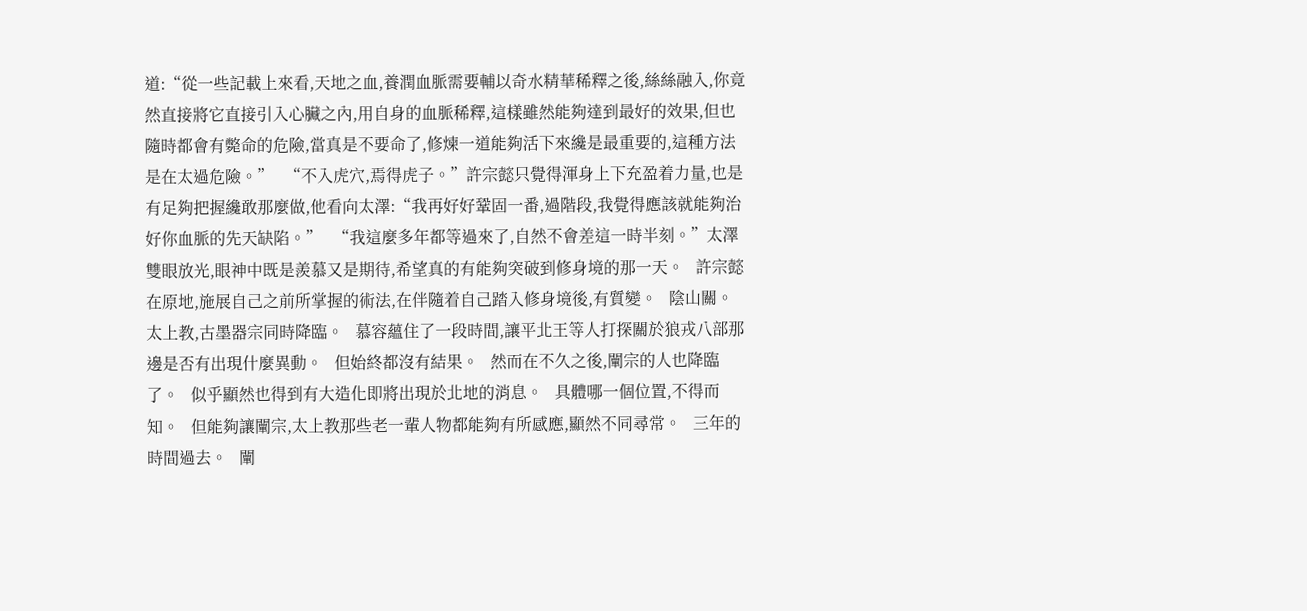道:“從一些記載上來看,天地之血,養潤血脈需要輔以奇水精華稀釋之後,絲絲融入,你竟然直接將它直接引入心臟之內,用自身的血脈稀釋,這樣雖然能夠達到最好的效果,但也隨時都會有斃命的危險,當真是不要命了,修煉一道能夠活下來纔是最重要的,這種方法是在太過危險。”   “不入虎穴,焉得虎子。”許宗懿只覺得渾身上下充盈着力量,也是有足夠把握纔敢那麼做,他看向太澤:“我再好好鞏固一番,過階段,我覺得應該就能夠治好你血脈的先天缺陷。”   “我這麼多年都等過來了,自然不會差這一時半刻。”太澤雙眼放光,眼神中既是羨慕又是期待,希望真的有能夠突破到修身境的那一天。   許宗懿在原地,施展自己之前所掌握的術法,在伴隨着自己踏入修身境後,有質變。   陰山關。   太上教,古墨器宗同時降臨。   慕容蘊住了一段時間,讓平北王等人打探關於狼戎八部那邊是否有出現什麼異動。   但始終都沒有結果。   然而在不久之後,闡宗的人也降臨了。   似乎顯然也得到有大造化即將出現於北地的消息。   具體哪一個位置,不得而知。   但能夠讓闡宗,太上教那些老一輩人物都能夠有所感應,顯然不同尋常。   三年的時間過去。   闡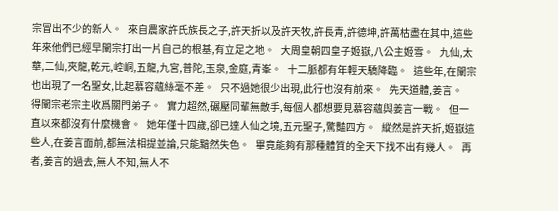宗冒出不少的新人。   來自農家許氏族長之子,許天折以及許天牧,許長青,許德坤,許萬枯盡在其中,這些年來他們已經早闡宗打出一片自己的根基,有立足之地。   大周皇朝四皇子姬嶽,八公主姬雪。   九仙,太華,二仙,夾龍,乾元,崆峒,五龍,九宮,普陀,玉泉,金庭,青峯。   十二脈都有年輕天驕降臨。   這些年,在闡宗也出現了一名聖女,比起慕容蘊絲毫不差。   只不過她很少出現,此行也沒有前來。   先天道體,姜言。   得闡宗老宗主收爲關門弟子。   實力超然,碾壓同輩無敵手,每個人都想要見慕容蘊與姜言一戰。   但一直以來都沒有什麼機會。   她年僅十四歲,卻已達人仙之境,五元聖子,驚豔四方。   縱然是許天折,姬嶽這些人,在姜言面前,都無法相提並論,只能黯然失色。   畢竟能夠有那種體質的全天下找不出有幾人。   再者,姜言的過去,無人不知,無人不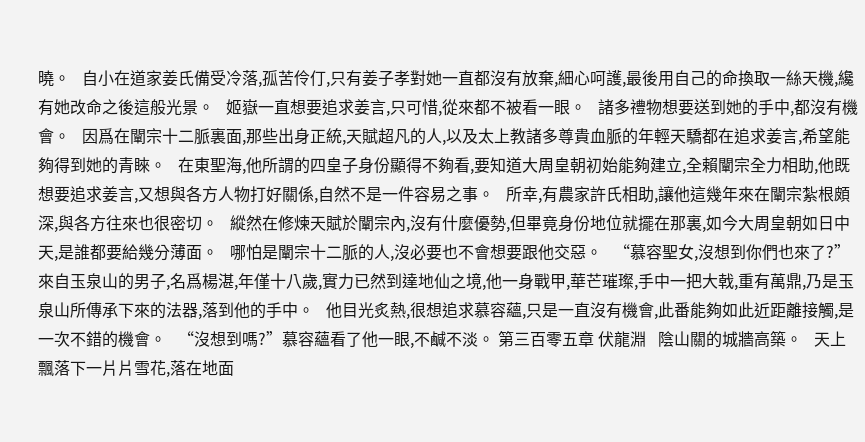曉。   自小在道家姜氏備受冷落,孤苦伶仃,只有姜子孝對她一直都沒有放棄,細心呵護,最後用自己的命換取一絲天機,纔有她改命之後這般光景。   姬嶽一直想要追求姜言,只可惜,從來都不被看一眼。   諸多禮物想要送到她的手中,都沒有機會。   因爲在闡宗十二脈裏面,那些出身正統,天賦超凡的人,以及太上教諸多尊貴血脈的年輕天驕都在追求姜言,希望能夠得到她的青睞。   在東聖海,他所謂的四皇子身份顯得不夠看,要知道大周皇朝初始能夠建立,全賴闡宗全力相助,他既想要追求姜言,又想與各方人物打好關係,自然不是一件容易之事。   所幸,有農家許氏相助,讓他這幾年來在闡宗紮根頗深,與各方往來也很密切。   縱然在修煉天賦於闡宗內,沒有什麼優勢,但畢竟身份地位就擺在那裏,如今大周皇朝如日中天,是誰都要給幾分薄面。   哪怕是闡宗十二脈的人,沒必要也不會想要跟他交惡。   “慕容聖女,沒想到你們也來了?”來自玉泉山的男子,名爲楊湛,年僅十八歲,實力已然到達地仙之境,他一身戰甲,華芒璀璨,手中一把大戟,重有萬鼎,乃是玉泉山所傳承下來的法器,落到他的手中。   他目光炙熱,很想追求慕容蘊,只是一直沒有機會,此番能夠如此近距離接觸,是一次不錯的機會。   “沒想到嗎?”慕容蘊看了他一眼,不鹹不淡。 第三百零五章 伏龍淵   陰山關的城牆高築。   天上飄落下一片片雪花,落在地面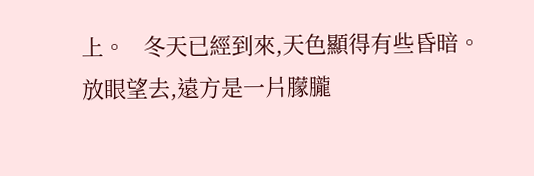上。   冬天已經到來,天色顯得有些昏暗。   放眼望去,遠方是一片朦朧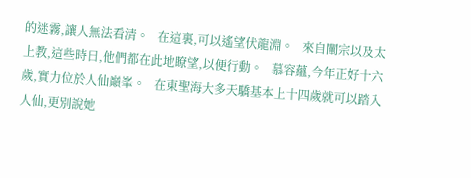的迷霧,讓人無法看清。   在這裏,可以遙望伏龍淵。   來自闡宗以及太上教,這些時日,他們都在此地瞭望,以便行動。   慕容蘊,今年正好十六歲,實力位於人仙巔峯。   在東聖海大多天驕基本上十四歲就可以踏入人仙,更別說她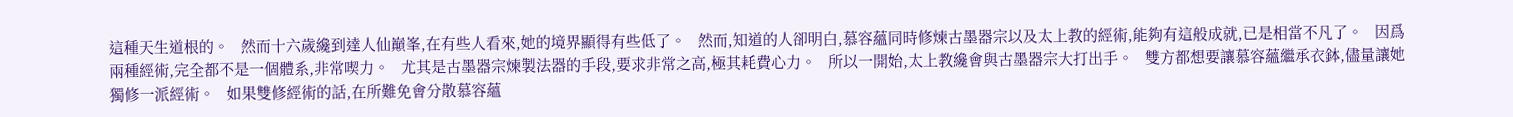這種天生道根的。   然而十六歲纔到達人仙巔峯,在有些人看來,她的境界顯得有些低了。   然而,知道的人卻明白,慕容蘊同時修煉古墨器宗以及太上教的經術,能夠有這般成就,已是相當不凡了。   因爲兩種經術,完全都不是一個體系,非常喫力。   尤其是古墨器宗煉製法器的手段,要求非常之高,極其耗費心力。   所以一開始,太上教纔會與古墨器宗大打出手。   雙方都想要讓慕容蘊繼承衣鉢,儘量讓她獨修一派經術。   如果雙修經術的話,在所難免會分散慕容蘊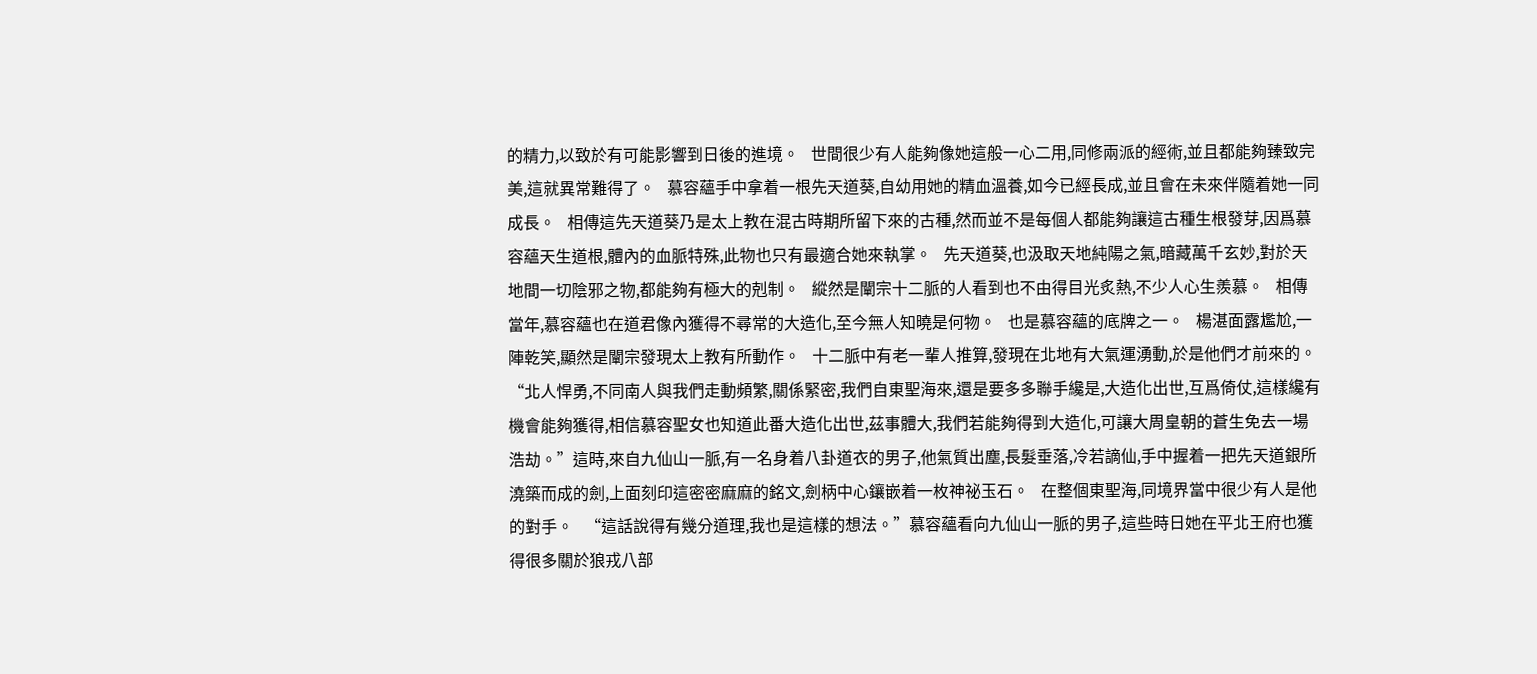的精力,以致於有可能影響到日後的進境。   世間很少有人能夠像她這般一心二用,同修兩派的經術,並且都能夠臻致完美,這就異常難得了。   慕容蘊手中拿着一根先天道葵,自幼用她的精血溫養,如今已經長成,並且會在未來伴隨着她一同成長。   相傳這先天道葵乃是太上教在混古時期所留下來的古種,然而並不是每個人都能夠讓這古種生根發芽,因爲慕容蘊天生道根,體內的血脈特殊,此物也只有最適合她來執掌。   先天道葵,也汲取天地純陽之氣,暗藏萬千玄妙,對於天地間一切陰邪之物,都能夠有極大的剋制。   縱然是闡宗十二脈的人看到也不由得目光炙熱,不少人心生羨慕。   相傳當年,慕容蘊也在道君像內獲得不尋常的大造化,至今無人知曉是何物。   也是慕容蘊的底牌之一。   楊湛面露尷尬,一陣乾笑,顯然是闡宗發現太上教有所動作。   十二脈中有老一輩人推算,發現在北地有大氣運湧動,於是他們才前來的。   “北人悍勇,不同南人與我們走動頻繁,關係緊密,我們自東聖海來,還是要多多聯手纔是,大造化出世,互爲倚仗,這樣纔有機會能夠獲得,相信慕容聖女也知道此番大造化出世,茲事體大,我們若能夠得到大造化,可讓大周皇朝的蒼生免去一場浩劫。”這時,來自九仙山一脈,有一名身着八卦道衣的男子,他氣質出塵,長髮垂落,冷若謫仙,手中握着一把先天道銀所澆築而成的劍,上面刻印這密密麻麻的銘文,劍柄中心鑲嵌着一枚神祕玉石。   在整個東聖海,同境界當中很少有人是他的對手。   “這話說得有幾分道理,我也是這樣的想法。”慕容蘊看向九仙山一脈的男子,這些時日她在平北王府也獲得很多關於狼戎八部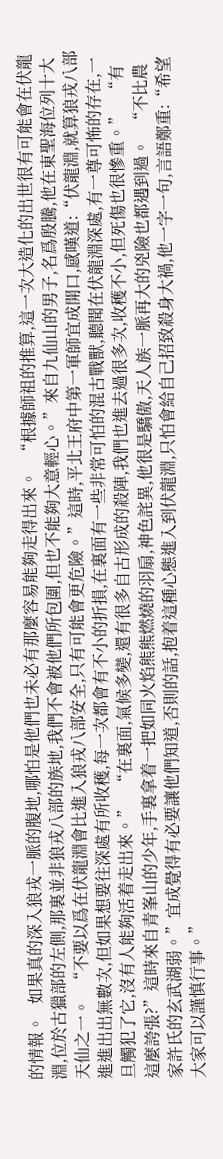的情報。   如果真的深入狼戎一脈的腹地,哪怕是他們也未必有那麼容易能夠走得出來。   “根據師祖的推算,這一次大造化的出世很有可能會在伏龍淵,位於古獵部的左側,那裏並非狼戎八部的族地,我們不會被他們所包圍,但也不能夠大意輕心。”來自九仙山的男子,名爲殷騰,他在東聖海位列十大天仙之一。   “不要以爲在伏龍淵會比進入狼戎八部安全,只有可能會更危險。”這時,平北王府中第一軍師宜成開口,感嘆道:“伏龍淵,就算狼戎八部進進出出無數次,但如果想要往深處有所收穫,每一次都會有不小的折損,在裏面有一些非常可怕的混古戰獸,聽聞在伏龍淵深處,有一尊可怖的存在,一旦觸犯了它,沒有人能夠活着走出來。”   “在裏面,氣候多變,還有很多自古形成的殺陣,我們也進去過很多次,收穫不小,但死傷也很慘重。”   “有這麼誇張?”這時來自青峯山的少年,手裏拿着一把如同火焰熊熊燃燒的羽扇,神色詫異,他很是驕傲,天人族一脈再大的兇險也都遇到過。   “不比農家許氏的玄武湖弱。”宜成覺得有必要讓他們知道,否則的話,抱着這種心態進入到伏龍淵,只怕會給自己招致殺身大禍,他一字一句,言語鄭重:“希望大家可以謹慎行事。”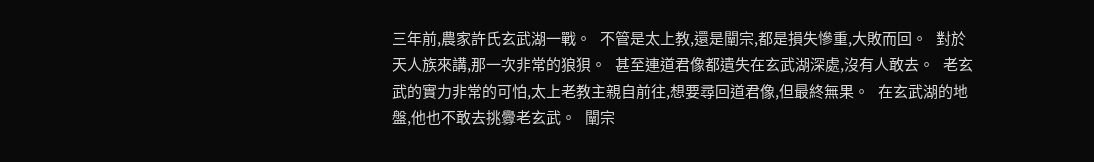三年前,農家許氏玄武湖一戰。   不管是太上教,還是闡宗,都是損失慘重,大敗而回。   對於天人族來講,那一次非常的狼狽。   甚至連道君像都遺失在玄武湖深處,沒有人敢去。   老玄武的實力非常的可怕,太上老教主親自前往,想要尋回道君像,但最終無果。   在玄武湖的地盤,他也不敢去挑釁老玄武。   闡宗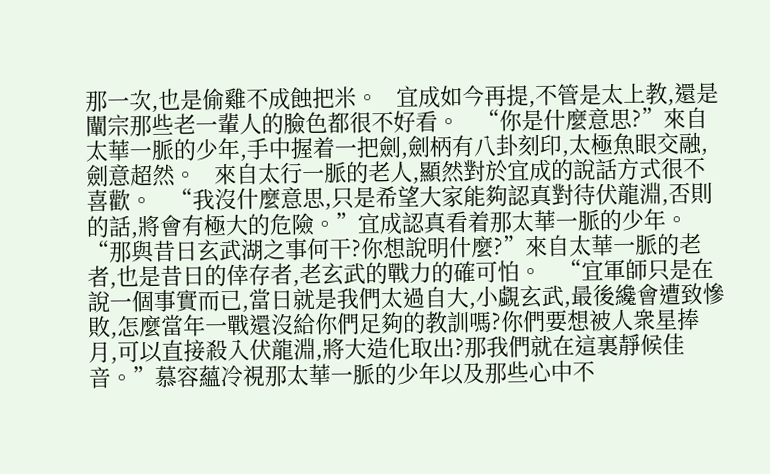那一次,也是偷雞不成蝕把米。   宜成如今再提,不管是太上教,還是闡宗那些老一輩人的臉色都很不好看。   “你是什麼意思?”來自太華一脈的少年,手中握着一把劍,劍柄有八卦刻印,太極魚眼交融,劍意超然。   來自太行一脈的老人,顯然對於宜成的說話方式很不喜歡。   “我沒什麼意思,只是希望大家能夠認真對待伏龍淵,否則的話,將會有極大的危險。”宜成認真看着那太華一脈的少年。   “那與昔日玄武湖之事何干?你想說明什麼?”來自太華一脈的老者,也是昔日的倖存者,老玄武的戰力的確可怕。   “宜軍師只是在說一個事實而已,當日就是我們太過自大,小覷玄武,最後纔會遭致慘敗,怎麼當年一戰還沒給你們足夠的教訓嗎?你們要想被人衆星捧月,可以直接殺入伏龍淵,將大造化取出?那我們就在這裏靜候佳音。”慕容蘊冷視那太華一脈的少年以及那些心中不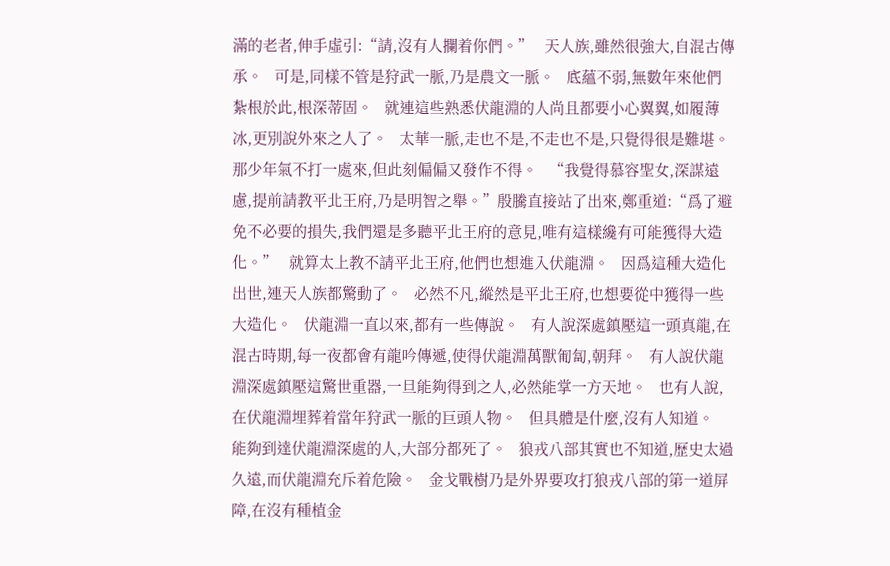滿的老者,伸手虛引:“請,沒有人攔着你們。”   天人族,雖然很強大,自混古傳承。   可是,同樣不管是狩武一脈,乃是農文一脈。   底蘊不弱,無數年來他們紮根於此,根深蒂固。   就連這些熟悉伏龍淵的人尚且都要小心翼翼,如履薄冰,更別說外來之人了。   太華一脈,走也不是,不走也不是,只覺得很是難堪。   那少年氣不打一處來,但此刻偏偏又發作不得。   “我覺得慕容聖女,深謀遠慮,提前請教平北王府,乃是明智之舉。”殷騰直接站了出來,鄭重道:“爲了避免不必要的損失,我們還是多聽平北王府的意見,唯有這樣纔有可能獲得大造化。”   就算太上教不請平北王府,他們也想進入伏龍淵。   因爲這種大造化出世,連天人族都驚動了。   必然不凡,縱然是平北王府,也想要從中獲得一些大造化。   伏龍淵一直以來,都有一些傳說。   有人說深處鎮壓這一頭真龍,在混古時期,每一夜都會有龍吟傳遞,使得伏龍淵萬獸匍匐,朝拜。   有人說伏龍淵深處鎮壓這驚世重器,一旦能夠得到之人,必然能掌一方天地。   也有人說,在伏龍淵埋葬着當年狩武一脈的巨頭人物。   但具體是什麼,沒有人知道。   能夠到達伏龍淵深處的人,大部分都死了。   狼戎八部其實也不知道,歷史太過久遠,而伏龍淵充斥着危險。   金戈戰樹乃是外界要攻打狼戎八部的第一道屏障,在沒有種植金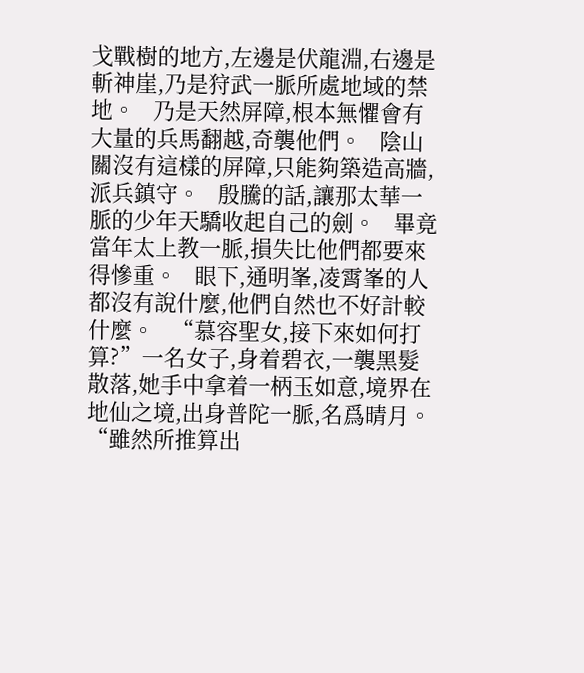戈戰樹的地方,左邊是伏龍淵,右邊是斬神崖,乃是狩武一脈所處地域的禁地。   乃是天然屏障,根本無懼會有大量的兵馬翻越,奇襲他們。   陰山關沒有這樣的屏障,只能夠築造高牆,派兵鎮守。   殷騰的話,讓那太華一脈的少年天驕收起自己的劍。   畢竟當年太上教一脈,損失比他們都要來得慘重。   眼下,通明峯,凌霄峯的人都沒有說什麼,他們自然也不好計較什麼。   “慕容聖女,接下來如何打算?”一名女子,身着碧衣,一襲黑髮散落,她手中拿着一柄玉如意,境界在地仙之境,出身普陀一脈,名爲晴月。   “雖然所推算出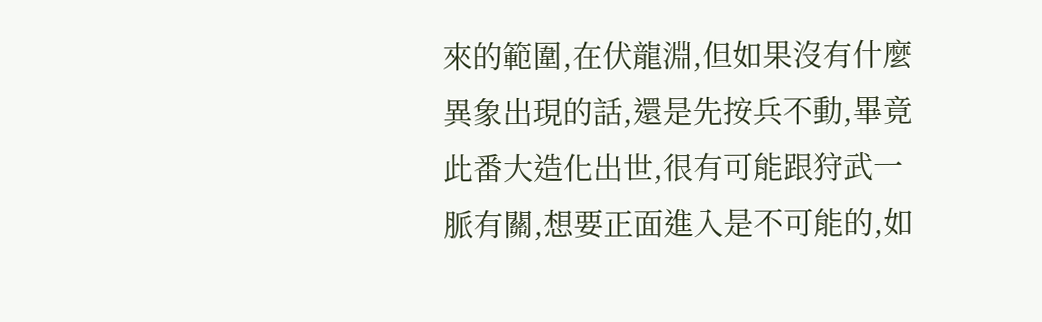來的範圍,在伏龍淵,但如果沒有什麼異象出現的話,還是先按兵不動,畢竟此番大造化出世,很有可能跟狩武一脈有關,想要正面進入是不可能的,如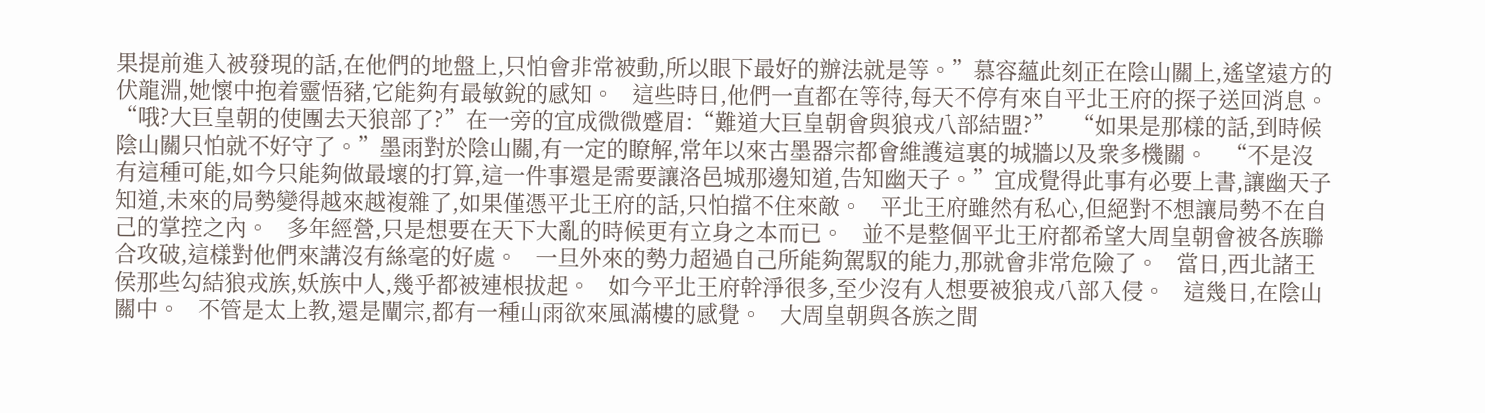果提前進入被發現的話,在他們的地盤上,只怕會非常被動,所以眼下最好的辦法就是等。”慕容蘊此刻正在陰山關上,遙望遠方的伏龍淵,她懷中抱着靈悟豬,它能夠有最敏銳的感知。   這些時日,他們一直都在等待,每天不停有來自平北王府的探子送回消息。   “哦?大巨皇朝的使團去天狼部了?”在一旁的宜成微微蹙眉:“難道大巨皇朝會與狼戎八部結盟?”   “如果是那樣的話,到時候陰山關只怕就不好守了。”墨雨對於陰山關,有一定的瞭解,常年以來古墨器宗都會維護這裏的城牆以及衆多機關。   “不是沒有這種可能,如今只能夠做最壞的打算,這一件事還是需要讓洛邑城那邊知道,告知幽天子。”宜成覺得此事有必要上書,讓幽天子知道,未來的局勢變得越來越複雜了,如果僅憑平北王府的話,只怕擋不住來敵。   平北王府雖然有私心,但絕對不想讓局勢不在自己的掌控之內。   多年經營,只是想要在天下大亂的時候更有立身之本而已。   並不是整個平北王府都希望大周皇朝會被各族聯合攻破,這樣對他們來講沒有絲毫的好處。   一旦外來的勢力超過自己所能夠駕馭的能力,那就會非常危險了。   當日,西北諸王侯那些勾結狼戎族,妖族中人,幾乎都被連根拔起。   如今平北王府幹淨很多,至少沒有人想要被狼戎八部入侵。   這幾日,在陰山關中。   不管是太上教,還是闡宗,都有一種山雨欲來風滿樓的感覺。   大周皇朝與各族之間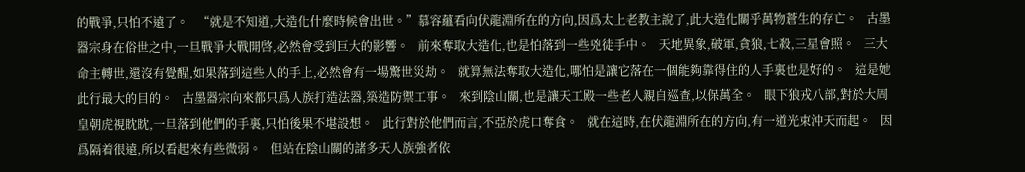的戰爭,只怕不遠了。   “就是不知道,大造化什麼時候會出世。”慕容蘊看向伏龍淵所在的方向,因爲太上老教主說了,此大造化關乎萬物蒼生的存亡。   古墨器宗身在俗世之中,一旦戰爭大戰開啓,必然會受到巨大的影響。   前來奪取大造化,也是怕落到一些兇徒手中。   天地異象,破軍,貪狼,七殺,三星會照。   三大命主轉世,還沒有覺醒,如果落到這些人的手上,必然會有一場驚世災劫。   就算無法奪取大造化,哪怕是讓它落在一個能夠靠得住的人手裏也是好的。   這是她此行最大的目的。   古墨器宗向來都只爲人族打造法器,築造防禦工事。   來到陰山關,也是讓天工殿一些老人親自巡查,以保萬全。   眼下狼戎八部,對於大周皇朝虎視眈眈,一旦落到他們的手裏,只怕後果不堪設想。   此行對於他們而言,不亞於虎口奪食。   就在這時,在伏龍淵所在的方向,有一道光束沖天而起。   因爲隔着很遠,所以看起來有些微弱。   但站在陰山關的諸多天人族強者依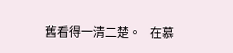舊看得一清二楚。   在慕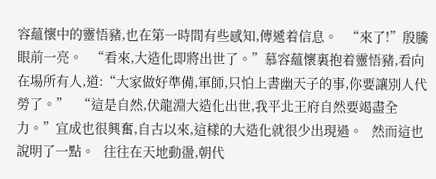容蘊懷中的靈悟豬,也在第一時間有些感知,傳遞着信息。   “來了!”殷騰眼前一亮。   “看來,大造化即將出世了。”慕容蘊懷裏抱着靈悟豬,看向在場所有人,道:“大家做好準備,軍師,只怕上書幽天子的事,你要讓別人代勞了。”   “這是自然,伏龍淵大造化出世,我平北王府自然要竭盡全力。”宜成也很興奮,自古以來,這樣的大造化就很少出現過。   然而這也說明了一點。   往往在天地動盪,朝代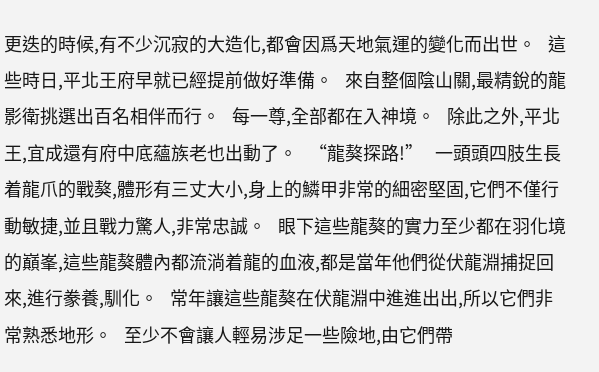更迭的時候,有不少沉寂的大造化,都會因爲天地氣運的變化而出世。   這些時日,平北王府早就已經提前做好準備。   來自整個陰山關,最精銳的龍影衛挑選出百名相伴而行。   每一尊,全部都在入神境。   除此之外,平北王,宜成還有府中底蘊族老也出動了。   “龍獒探路!”   一頭頭四肢生長着龍爪的戰獒,體形有三丈大小,身上的鱗甲非常的細密堅固,它們不僅行動敏捷,並且戰力驚人,非常忠誠。   眼下這些龍獒的實力至少都在羽化境的巔峯,這些龍獒體內都流淌着龍的血液,都是當年他們從伏龍淵捕捉回來,進行豢養,馴化。   常年讓這些龍獒在伏龍淵中進進出出,所以它們非常熟悉地形。   至少不會讓人輕易涉足一些險地,由它們帶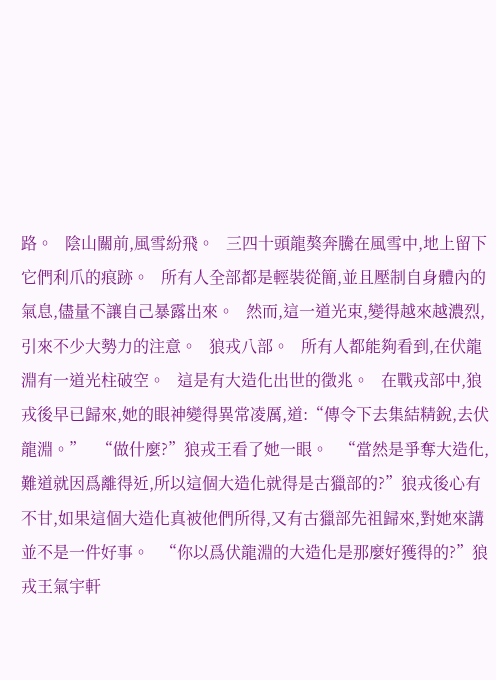路。   陰山關前,風雪紛飛。   三四十頭龍獒奔騰在風雪中,地上留下它們利爪的痕跡。   所有人全部都是輕裝從簡,並且壓制自身體內的氣息,儘量不讓自己暴露出來。   然而,這一道光束,變得越來越濃烈,引來不少大勢力的注意。   狼戎八部。   所有人都能夠看到,在伏龍淵有一道光柱破空。   這是有大造化出世的徵兆。   在戰戎部中,狼戎後早已歸來,她的眼神變得異常凌厲,道:“傳令下去集結精銳,去伏龍淵。”   “做什麼?”狼戎王看了她一眼。   “當然是爭奪大造化,難道就因爲離得近,所以這個大造化就得是古獵部的?”狼戎後心有不甘,如果這個大造化真被他們所得,又有古獵部先祖歸來,對她來講並不是一件好事。   “你以爲伏龍淵的大造化是那麼好獲得的?”狼戎王氣宇軒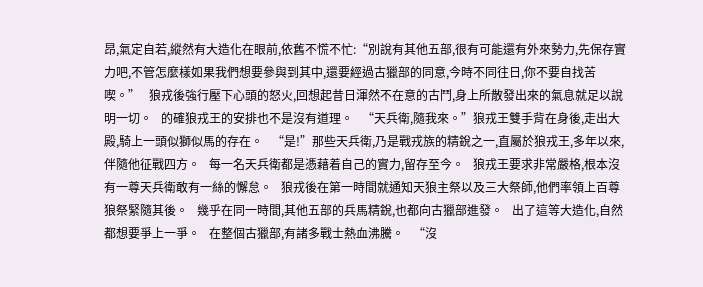昂,氣定自若,縱然有大造化在眼前,依舊不慌不忙:“別說有其他五部,很有可能還有外來勢力,先保存實力吧,不管怎麼樣如果我們想要參與到其中,還要經過古獵部的同意,今時不同往日,你不要自找苦喫。”   狼戎後強行壓下心頭的怒火,回想起昔日渾然不在意的古鬥,身上所散發出來的氣息就足以說明一切。   的確狼戎王的安排也不是沒有道理。   “天兵衛,隨我來。”狼戎王雙手背在身後,走出大殿,騎上一頭似獅似馬的存在。   “是!”那些天兵衛,乃是戰戎族的精銳之一,直屬於狼戎王,多年以來,伴隨他征戰四方。   每一名天兵衛都是憑藉着自己的實力,留存至今。   狼戎王要求非常嚴格,根本沒有一尊天兵衛敢有一絲的懈怠。   狼戎後在第一時間就通知天狼主祭以及三大祭師,他們率領上百尊狼祭緊隨其後。   幾乎在同一時間,其他五部的兵馬精銳,也都向古獵部進發。   出了這等大造化,自然都想要爭上一爭。   在整個古獵部,有諸多戰士熱血沸騰。   “沒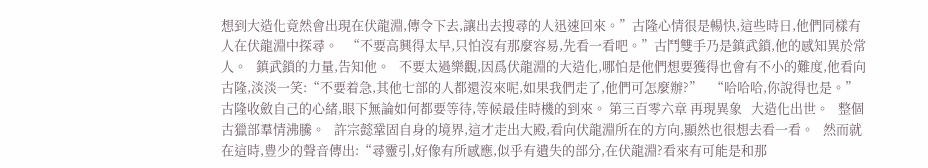想到大造化竟然會出現在伏龍淵,傳令下去,讓出去搜尋的人迅速回來。”古隆心情很是暢快,這些時日,他們同樣有人在伏龍淵中探尋。   “不要高興得太早,只怕沒有那麼容易,先看一看吧。”古鬥雙手乃是鎮武鎖,他的感知異於常人。   鎮武鎖的力量,告知他。   不要太過樂觀,因爲伏龍淵的大造化,哪怕是他們想要獲得也會有不小的難度,他看向古隆,淡淡一笑:“不要着急,其他七部的人都還沒來呢,如果我們走了,他們可怎麼辦?”   “哈哈哈,你說得也是。”古隆收斂自己的心緒,眼下無論如何都要等待,等候最佳時機的到來。 第三百零六章 再現異象   大造化出世。   整個古獵部羣情沸騰。   許宗懿鞏固自身的境界,這才走出大殿,看向伏龍淵所在的方向,顯然也很想去看一看。   然而就在這時,豊少的聲音傳出:“尋靈引,好像有所感應,似乎有遺失的部分,在伏龍淵?看來有可能是和那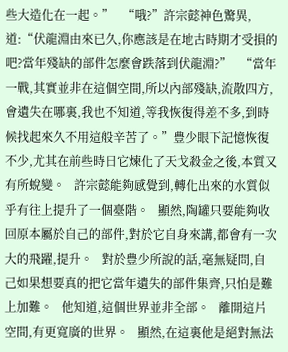些大造化在一起。”   “哦?”許宗懿神色驚異,道:“伏龍淵由來已久,你應該是在地古時期才受損的吧?當年殘缺的部件怎麼會跌落到伏龍淵?”   “當年一戰,其實並非在這個空間,所以內部殘缺,流散四方,會遺失在哪裏,我也不知道,等我恢復得差不多,到時候找起來久不用這般辛苦了。”豊少眼下記憶恢復不少,尤其在前些時日它煉化了天戈殺金之後,本質又有所蛻變。   許宗懿能夠感覺到,轉化出來的水質似乎有往上提升了一個臺階。   顯然,陶罐只要能夠收回原本屬於自己的部件,對於它自身來講,都會有一次大的飛躍,提升。   對於豊少所說的話,毫無疑問,自己如果想要真的把它當年遺失的部件集齊,只怕是難上加難。   他知道,這個世界並非全部。   離開這片空間,有更寬廣的世界。   顯然,在這裏他是絕對無法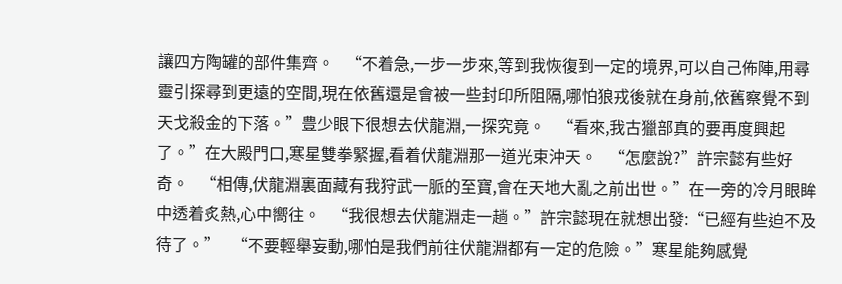讓四方陶罐的部件集齊。   “不着急,一步一步來,等到我恢復到一定的境界,可以自己佈陣,用尋靈引探尋到更遠的空間,現在依舊還是會被一些封印所阻隔,哪怕狼戎後就在身前,依舊察覺不到天戈殺金的下落。”豊少眼下很想去伏龍淵,一探究竟。   “看來,我古獵部真的要再度興起了。”在大殿門口,寒星雙拳緊握,看着伏龍淵那一道光束沖天。   “怎麼說?”許宗懿有些好奇。   “相傳,伏龍淵裏面藏有我狩武一脈的至寶,會在天地大亂之前出世。”在一旁的冷月眼眸中透着炙熱,心中嚮往。   “我很想去伏龍淵走一趟。”許宗懿現在就想出發:“已經有些迫不及待了。”   “不要輕舉妄動,哪怕是我們前往伏龍淵都有一定的危險。”寒星能夠感覺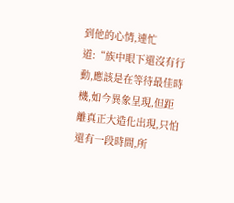到他的心情,連忙道:“族中眼下還沒有行動,應該是在等待最佳時機,如今異象呈現,但距離真正大造化出現,只怕還有一段時間,所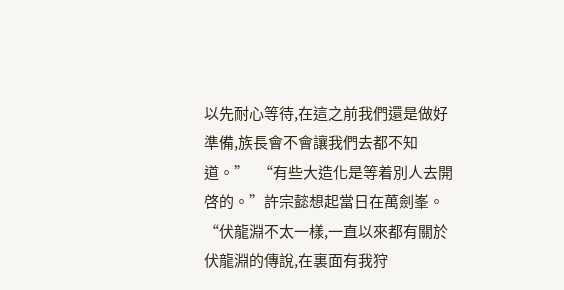以先耐心等待,在這之前我們還是做好準備,族長會不會讓我們去都不知道。”   “有些大造化是等着別人去開啓的。”許宗懿想起當日在萬劍峯。   “伏龍淵不太一樣,一直以來都有關於伏龍淵的傳說,在裏面有我狩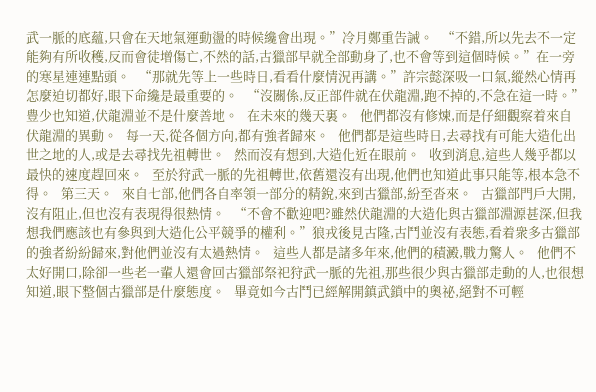武一脈的底蘊,只會在天地氣運動盪的時候纔會出現。”冷月鄭重告誡。   “不錯,所以先去不一定能夠有所收穫,反而會徒增傷亡,不然的話,古獵部早就全部動身了,也不會等到這個時候。”在一旁的寒星連連點頭。   “那就先等上一些時日,看看什麼情況再講。”許宗懿深吸一口氣,縱然心情再怎麼迫切都好,眼下命纔是最重要的。   “沒關係,反正部件就在伏龍淵,跑不掉的,不急在這一時。”豊少也知道,伏龍淵並不是什麼善地。   在未來的幾天裏。   他們都沒有修煉,而是仔細觀察着來自伏龍淵的異動。   每一天,從各個方向,都有強者歸來。   他們都是這些時日,去尋找有可能大造化出世之地的人,或是去尋找先祖轉世。   然而沒有想到,大造化近在眼前。   收到消息,這些人幾乎都以最快的速度趕回來。   至於狩武一脈的先祖轉世,依舊還沒有出現,他們也知道此事只能等,根本急不得。   第三天。   來自七部,他們各自率領一部分的精銳,來到古獵部,紛至沓來。   古獵部門戶大開,沒有阻止,但也沒有表現得很熱情。   “不會不歡迎吧?雖然伏龍淵的大造化與古獵部淵源甚深,但我想我們應該也有參與到大造化公平競爭的權利。”狼戎後見古隆,古鬥並沒有表態,看着衆多古獵部的強者紛紛歸來,對他們並沒有太過熱情。   這些人都是諸多年來,他們的積澱,戰力驚人。   他們不太好開口,除卻一些老一輩人還會回古獵部祭祀狩武一脈的先祖,那些很少與古獵部走動的人,也很想知道,眼下整個古獵部是什麼態度。   畢竟如今古鬥已經解開鎮武鎖中的奧祕,絕對不可輕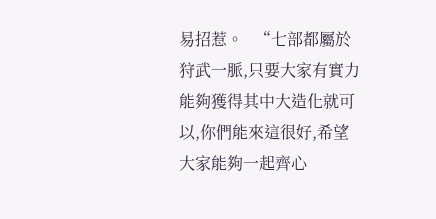易招惹。   “七部都屬於狩武一脈,只要大家有實力能夠獲得其中大造化就可以,你們能來這很好,希望大家能夠一起齊心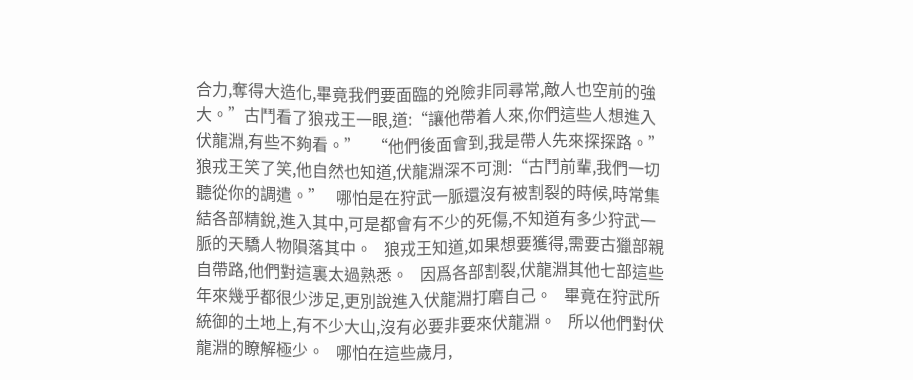合力,奪得大造化,畢竟我們要面臨的兇險非同尋常,敵人也空前的強大。”古鬥看了狼戎王一眼,道:“讓他帶着人來,你們這些人想進入伏龍淵,有些不夠看。”   “他們後面會到,我是帶人先來探探路。”狼戎王笑了笑,他自然也知道,伏龍淵深不可測:“古鬥前輩,我們一切聽從你的調遣。”   哪怕是在狩武一脈還沒有被割裂的時候,時常集結各部精銳,進入其中,可是都會有不少的死傷,不知道有多少狩武一脈的天驕人物隕落其中。   狼戎王知道,如果想要獲得,需要古獵部親自帶路,他們對這裏太過熟悉。   因爲各部割裂,伏龍淵其他七部這些年來幾乎都很少涉足,更別說進入伏龍淵打磨自己。   畢竟在狩武所統御的土地上,有不少大山,沒有必要非要來伏龍淵。   所以他們對伏龍淵的瞭解極少。   哪怕在這些歲月,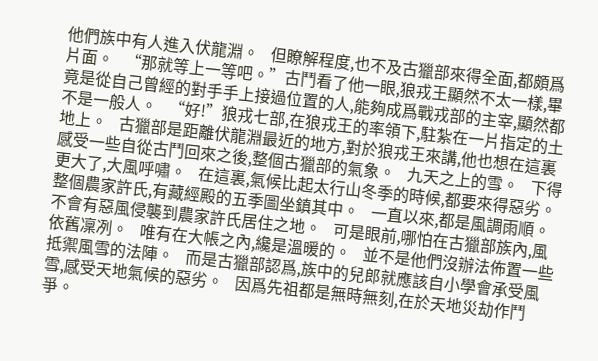他們族中有人進入伏龍淵。   但瞭解程度,也不及古獵部來得全面,都頗爲片面。   “那就等上一等吧。”古鬥看了他一眼,狼戎王顯然不太一樣,畢竟是從自己曾經的對手手上接過位置的人,能夠成爲戰戎部的主宰,顯然都不是一般人。   “好!”狼戎七部,在狼戎王的率領下,駐紮在一片指定的土地上。   古獵部是距離伏龍淵最近的地方,對於狼戎王來講,他也想在這裏感受一些自從古鬥回來之後,整個古獵部的氣象。   九天之上的雪。   下得更大了,大風呼嘯。   在這裏,氣候比起太行山冬季的時候,都要來得惡劣。   整個農家許氏,有藏經殿的五季圖坐鎮其中。   一直以來,都是風調雨順。   不會有惡風侵襲到農家許氏居住之地。   可是眼前,哪怕在古獵部族內,風依舊凜冽。   唯有在大帳之內,纔是溫暖的。   並不是他們沒辦法佈置一些抵禦風雪的法陣。   而是古獵部認爲,族中的兒郎就應該自小學會承受風雪,感受天地氣候的惡劣。   因爲先祖都是無時無刻,在於天地災劫作鬥爭。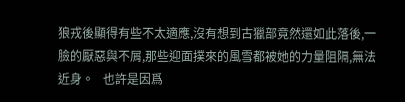狼戎後顯得有些不太適應,沒有想到古獵部竟然還如此落後,一臉的厭惡與不屑,那些迎面撲來的風雪都被她的力量阻隔,無法近身。   也許是因爲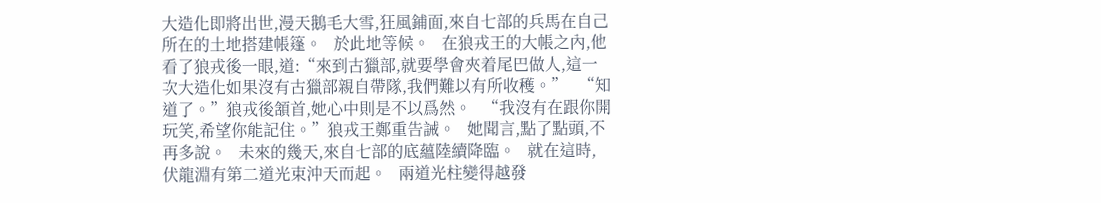大造化即將出世,漫天鵝毛大雪,狂風鋪面,來自七部的兵馬在自己所在的土地搭建帳篷。   於此地等候。   在狼戎王的大帳之內,他看了狼戎後一眼,道:“來到古獵部,就要學會夾着尾巴做人,這一次大造化如果沒有古獵部親自帶隊,我們難以有所收穫。”   “知道了。”狼戎後頷首,她心中則是不以爲然。   “我沒有在跟你開玩笑,希望你能記住。”狼戎王鄭重告誡。   她聞言,點了點頭,不再多說。   未來的幾天,來自七部的底蘊陸續降臨。   就在這時,伏龍淵有第二道光束沖天而起。   兩道光柱變得越發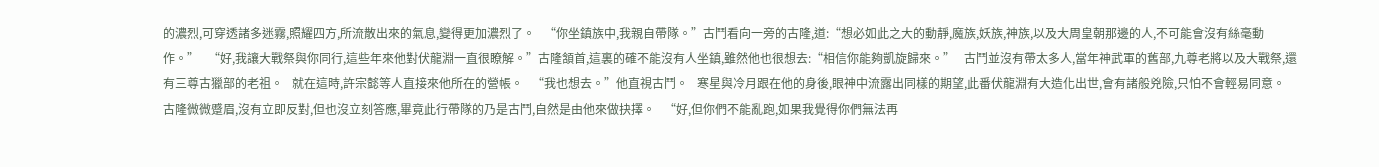的濃烈,可穿透諸多迷霧,照耀四方,所流散出來的氣息,變得更加濃烈了。   “你坐鎮族中,我親自帶隊。”古鬥看向一旁的古隆,道:“想必如此之大的動靜,魔族,妖族,神族,以及大周皇朝那邊的人,不可能會沒有絲毫動作。”   “好,我讓大戰祭與你同行,這些年來他對伏龍淵一直很瞭解。”古隆頷首,這裏的確不能沒有人坐鎮,雖然他也很想去:“相信你能夠凱旋歸來。”   古鬥並沒有帶太多人,當年神武軍的舊部,九尊老將以及大戰祭,還有三尊古獵部的老祖。   就在這時,許宗懿等人直接來他所在的營帳。   “我也想去。”他直視古鬥。   寒星與冷月跟在他的身後,眼神中流露出同樣的期望,此番伏龍淵有大造化出世,會有諸般兇險,只怕不會輕易同意。   古隆微微蹙眉,沒有立即反對,但也沒立刻答應,畢竟此行帶隊的乃是古鬥,自然是由他來做抉擇。   “好,但你們不能亂跑,如果我覺得你們無法再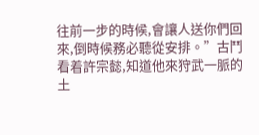往前一步的時候,會讓人送你們回來,倒時候務必聽從安排。”古鬥看着許宗懿,知道他來狩武一脈的土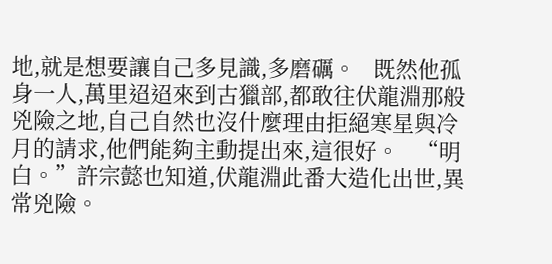地,就是想要讓自己多見識,多磨礪。   既然他孤身一人,萬里迢迢來到古獵部,都敢往伏龍淵那般兇險之地,自己自然也沒什麼理由拒絕寒星與冷月的請求,他們能夠主動提出來,這很好。   “明白。”許宗懿也知道,伏龍淵此番大造化出世,異常兇險。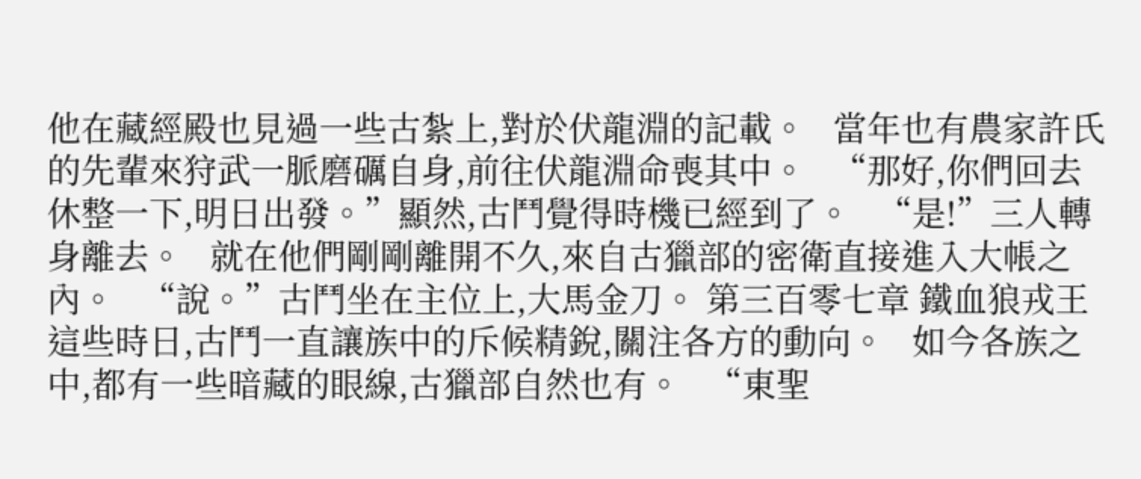他在藏經殿也見過一些古紮上,對於伏龍淵的記載。   當年也有農家許氏的先輩來狩武一脈磨礪自身,前往伏龍淵命喪其中。   “那好,你們回去休整一下,明日出發。”顯然,古鬥覺得時機已經到了。   “是!”三人轉身離去。   就在他們剛剛離開不久,來自古獵部的密衛直接進入大帳之內。   “說。”古鬥坐在主位上,大馬金刀。 第三百零七章 鐵血狼戎王   這些時日,古鬥一直讓族中的斥候精銳,關注各方的動向。   如今各族之中,都有一些暗藏的眼線,古獵部自然也有。   “東聖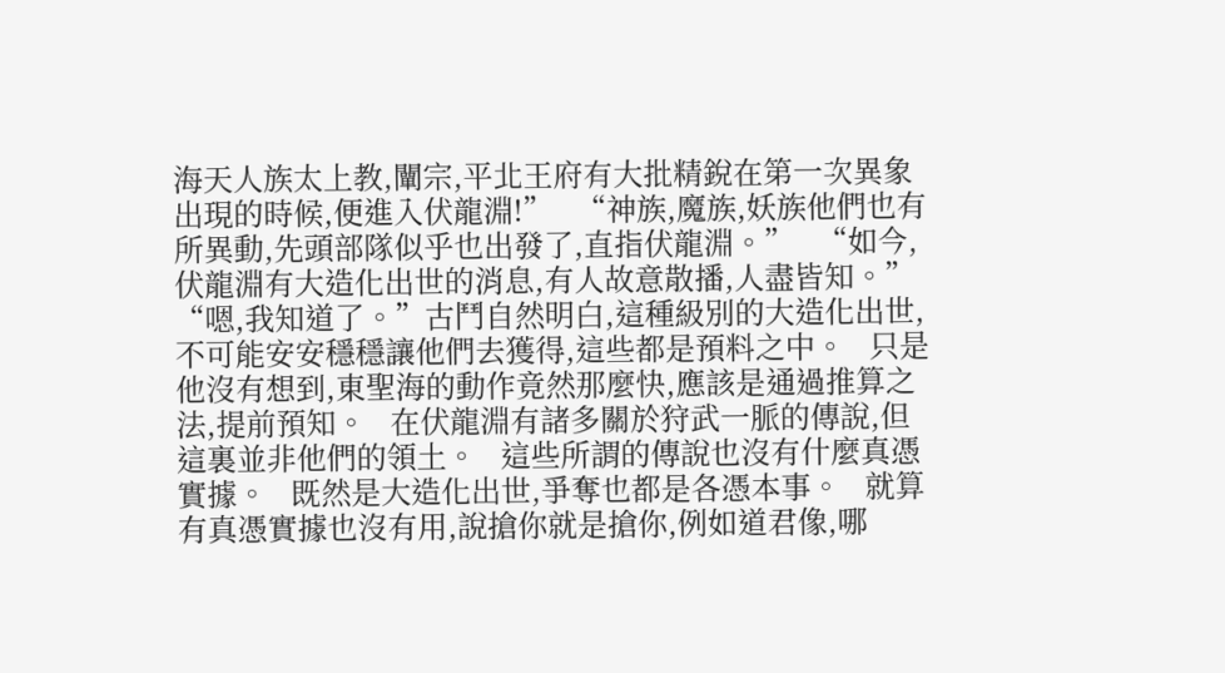海天人族太上教,闡宗,平北王府有大批精銳在第一次異象出現的時候,便進入伏龍淵!”   “神族,魔族,妖族他們也有所異動,先頭部隊似乎也出發了,直指伏龍淵。”   “如今,伏龍淵有大造化出世的消息,有人故意散播,人盡皆知。”   “嗯,我知道了。”古鬥自然明白,這種級別的大造化出世,不可能安安穩穩讓他們去獲得,這些都是預料之中。   只是他沒有想到,東聖海的動作竟然那麼快,應該是通過推算之法,提前預知。   在伏龍淵有諸多關於狩武一脈的傳說,但這裏並非他們的領土。   這些所謂的傳說也沒有什麼真憑實據。   既然是大造化出世,爭奪也都是各憑本事。   就算有真憑實據也沒有用,說搶你就是搶你,例如道君像,哪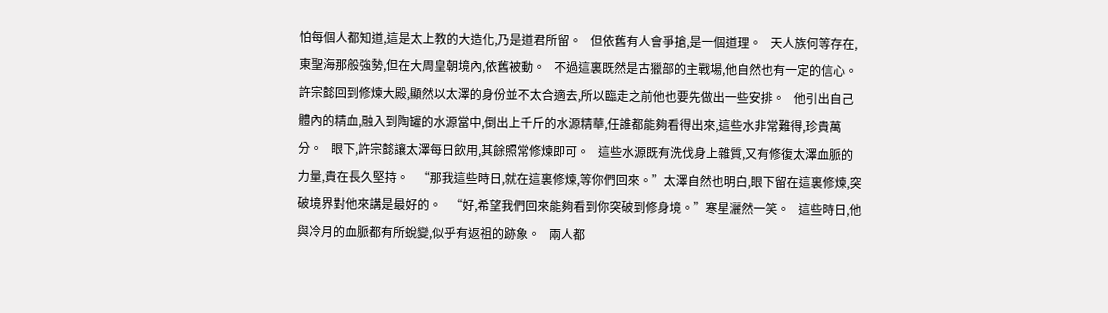怕每個人都知道,這是太上教的大造化,乃是道君所留。   但依舊有人會爭搶,是一個道理。   天人族何等存在,東聖海那般強勢,但在大周皇朝境內,依舊被動。   不過這裏既然是古獵部的主戰場,他自然也有一定的信心。   許宗懿回到修煉大殿,顯然以太澤的身份並不太合適去,所以臨走之前他也要先做出一些安排。   他引出自己體內的精血,融入到陶罐的水源當中,倒出上千斤的水源精華,任誰都能夠看得出來,這些水非常難得,珍貴萬分。   眼下,許宗懿讓太澤每日飲用,其餘照常修煉即可。   這些水源既有洗伐身上雜質,又有修復太澤血脈的力量,貴在長久堅持。   “那我這些時日,就在這裏修煉,等你們回來。”太澤自然也明白,眼下留在這裏修煉,突破境界對他來講是最好的。   “好,希望我們回來能夠看到你突破到修身境。”寒星灑然一笑。   這些時日,他與冷月的血脈都有所蛻變,似乎有返祖的跡象。   兩人都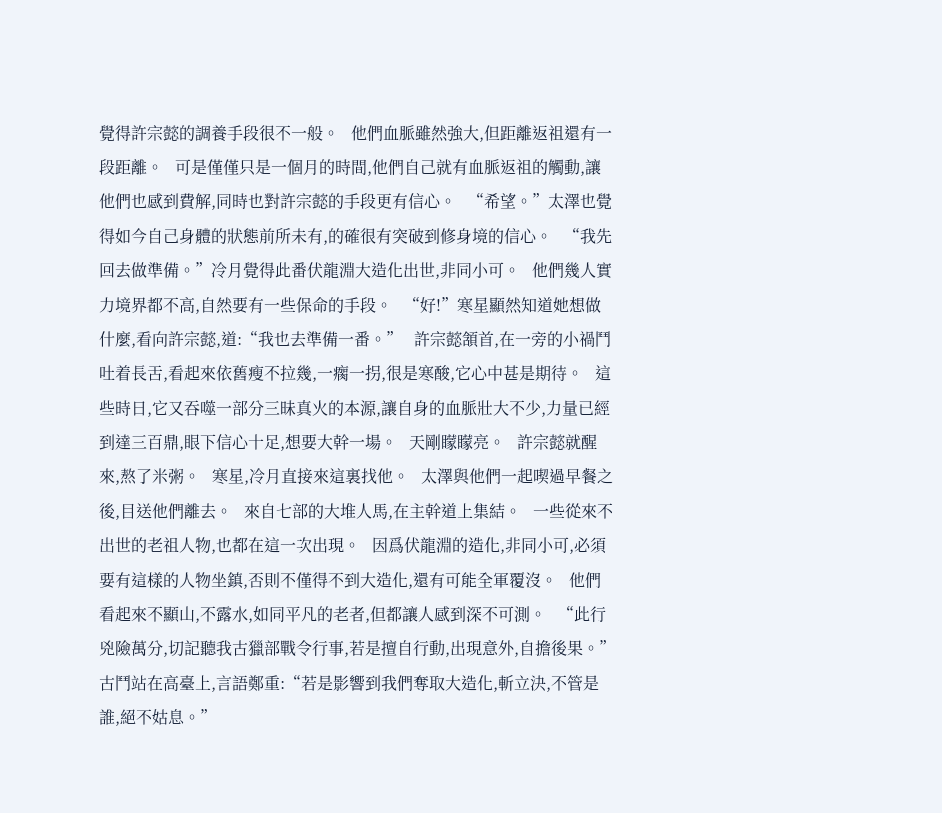覺得許宗懿的調養手段很不一般。   他們血脈雖然強大,但距離返祖還有一段距離。   可是僅僅只是一個月的時間,他們自己就有血脈返祖的觸動,讓他們也感到費解,同時也對許宗懿的手段更有信心。   “希望。”太澤也覺得如今自己身體的狀態前所未有,的確很有突破到修身境的信心。   “我先回去做準備。”冷月覺得此番伏龍淵大造化出世,非同小可。   他們幾人實力境界都不高,自然要有一些保命的手段。   “好!”寒星顯然知道她想做什麼,看向許宗懿,道:“我也去準備一番。”   許宗懿頷首,在一旁的小禍鬥吐着長舌,看起來依舊瘦不拉幾,一瘸一拐,很是寒酸,它心中甚是期待。   這些時日,它又吞噬一部分三昧真火的本源,讓自身的血脈壯大不少,力量已經到達三百鼎,眼下信心十足,想要大幹一場。   天剛矇矇亮。   許宗懿就醒來,熬了米粥。   寒星,冷月直接來這裏找他。   太澤與他們一起喫過早餐之後,目送他們離去。   來自七部的大堆人馬,在主幹道上集結。   一些從來不出世的老祖人物,也都在這一次出現。   因爲伏龍淵的造化,非同小可,必須要有這樣的人物坐鎮,否則不僅得不到大造化,還有可能全軍覆沒。   他們看起來不顯山,不露水,如同平凡的老者,但都讓人感到深不可測。   “此行兇險萬分,切記聽我古獵部戰令行事,若是擅自行動,出現意外,自擔後果。”古鬥站在高臺上,言語鄭重:“若是影響到我們奪取大造化,斬立決,不管是誰,絕不姑息。”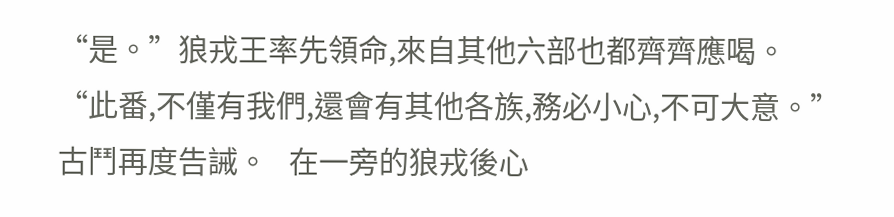“是。”狼戎王率先領命,來自其他六部也都齊齊應喝。   “此番,不僅有我們,還會有其他各族,務必小心,不可大意。”古鬥再度告誡。   在一旁的狼戎後心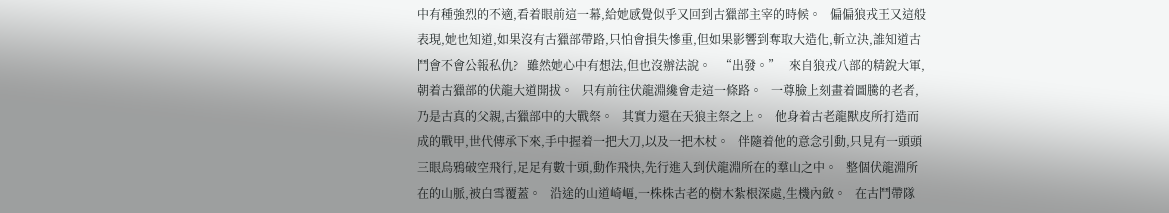中有種強烈的不適,看着眼前這一幕,給她感覺似乎又回到古獵部主宰的時候。   偏偏狼戎王又這般表現,她也知道,如果沒有古獵部帶路,只怕會損失慘重,但如果影響到奪取大造化,斬立決,誰知道古鬥會不會公報私仇?   雖然她心中有想法,但也沒辦法說。   “出發。”   來自狼戎八部的精銳大軍,朝着古獵部的伏龍大道開拔。   只有前往伏龍淵纔會走這一條路。   一尊臉上刻畫着圖騰的老者,乃是古真的父親,古獵部中的大戰祭。   其實力還在天狼主祭之上。   他身着古老龍獸皮所打造而成的戰甲,世代傳承下來,手中握着一把大刀,以及一把木杖。   伴隨着他的意念引動,只見有一頭頭三眼烏鴉破空飛行,足足有數十頭,動作飛快,先行進入到伏龍淵所在的羣山之中。   整個伏龍淵所在的山脈,被白雪覆蓋。   沿途的山道崎嶇,一株株古老的樹木紮根深處,生機內斂。   在古鬥帶隊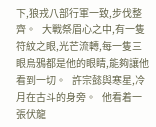下,狼戎八部行軍一致,步伐整齊。   大戰祭眉心之中,有一隻符紋之眼,光芒流轉,每一隻三眼烏鴉都是他的眼睛,能夠讓他看到一切。   許宗懿與寒星,冷月在古斗的身旁。   他看着一張伏龍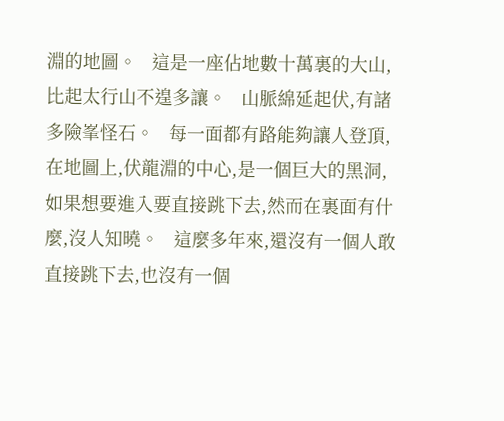淵的地圖。   這是一座佔地數十萬裏的大山,比起太行山不遑多讓。   山脈綿延起伏,有諸多險峯怪石。   每一面都有路能夠讓人登頂,在地圖上,伏龍淵的中心,是一個巨大的黑洞,如果想要進入要直接跳下去,然而在裏面有什麼,沒人知曉。   這麼多年來,還沒有一個人敢直接跳下去,也沒有一個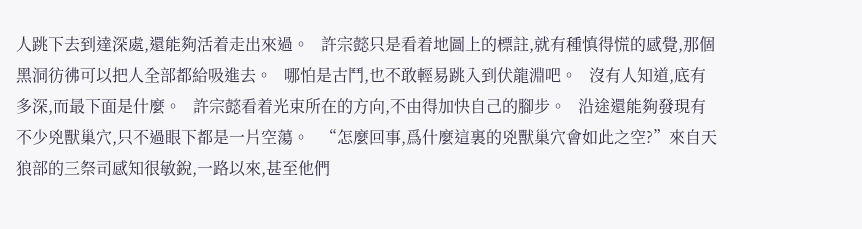人跳下去到達深處,還能夠活着走出來過。   許宗懿只是看着地圖上的標註,就有種慎得慌的感覺,那個黑洞彷彿可以把人全部都給吸進去。   哪怕是古鬥,也不敢輕易跳入到伏龍淵吧。   沒有人知道,底有多深,而最下面是什麼。   許宗懿看着光束所在的方向,不由得加快自己的腳步。   沿途還能夠發現有不少兇獸巢穴,只不過眼下都是一片空蕩。   “怎麼回事,爲什麼這裏的兇獸巢穴會如此之空?”來自天狼部的三祭司感知很敏銳,一路以來,甚至他們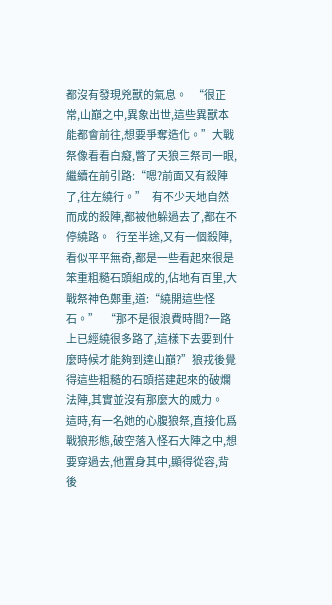都沒有發現兇獸的氣息。   “很正常,山巔之中,異象出世,這些異獸本能都會前往,想要爭奪造化。”大戰祭像看看白癡,瞥了天狼三祭司一眼,繼續在前引路:“嗯?前面又有殺陣了,往左繞行。”   有不少天地自然而成的殺陣,都被他躲過去了,都在不停繞路。   行至半途,又有一個殺陣,看似平平無奇,都是一些看起來很是笨重粗糙石頭組成的,佔地有百里,大戰祭神色鄭重,道:“繞開這些怪石。”   “那不是很浪費時間?一路上已經繞很多路了,這樣下去要到什麼時候才能夠到達山巔?”狼戎後覺得這些粗糙的石頭搭建起來的破爛法陣,其實並沒有那麼大的威力。   這時,有一名她的心腹狼祭,直接化爲戰狼形態,破空落入怪石大陣之中,想要穿過去,他置身其中,顯得從容,背後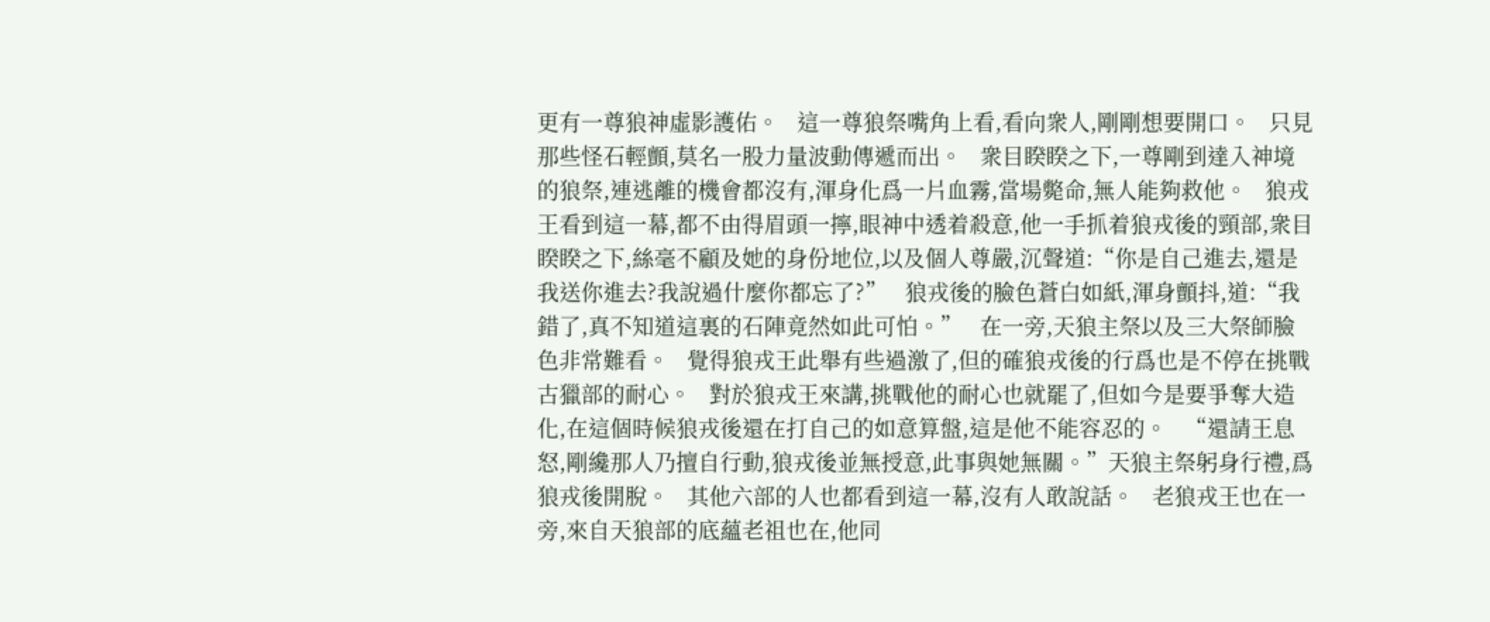更有一尊狼神虛影護佑。   這一尊狼祭嘴角上看,看向衆人,剛剛想要開口。   只見那些怪石輕顫,莫名一股力量波動傳遞而出。   衆目睽睽之下,一尊剛到達入神境的狼祭,連逃離的機會都沒有,渾身化爲一片血霧,當場斃命,無人能夠救他。   狼戎王看到這一幕,都不由得眉頭一擰,眼神中透着殺意,他一手抓着狼戎後的頸部,衆目睽睽之下,絲毫不顧及她的身份地位,以及個人尊嚴,沉聲道:“你是自己進去,還是我送你進去?我說過什麼你都忘了?”   狼戎後的臉色蒼白如紙,渾身顫抖,道:“我錯了,真不知道這裏的石陣竟然如此可怕。”   在一旁,天狼主祭以及三大祭師臉色非常難看。   覺得狼戎王此舉有些過激了,但的確狼戎後的行爲也是不停在挑戰古獵部的耐心。   對於狼戎王來講,挑戰他的耐心也就罷了,但如今是要爭奪大造化,在這個時候狼戎後還在打自己的如意算盤,這是他不能容忍的。   “還請王息怒,剛纔那人乃擅自行動,狼戎後並無授意,此事與她無關。”天狼主祭躬身行禮,爲狼戎後開脫。   其他六部的人也都看到這一幕,沒有人敢說話。   老狼戎王也在一旁,來自天狼部的底蘊老祖也在,他同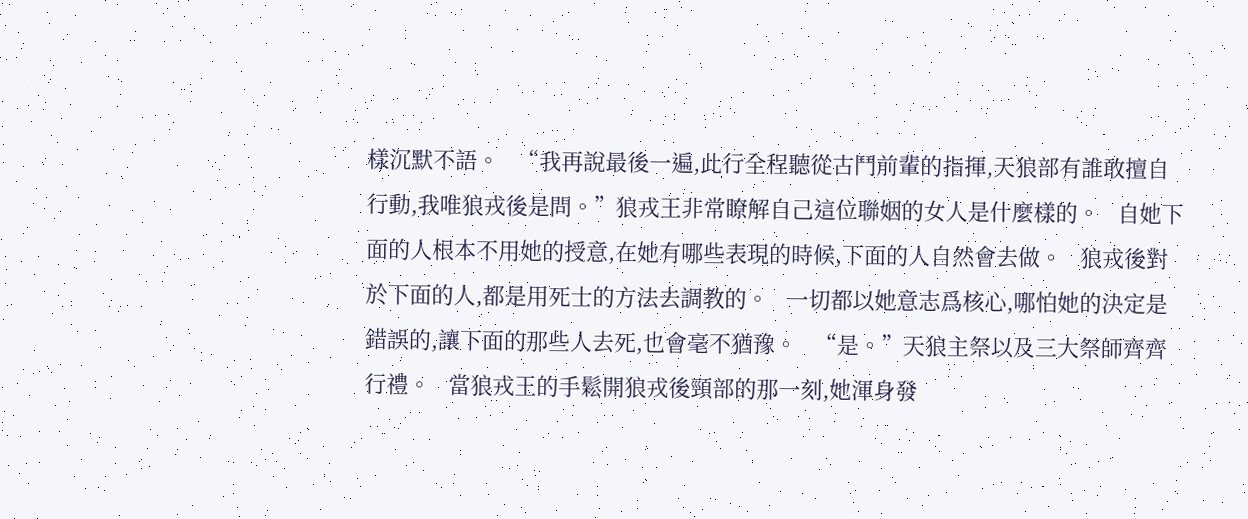樣沉默不語。   “我再說最後一遍,此行全程聽從古鬥前輩的指揮,天狼部有誰敢擅自行動,我唯狼戎後是問。”狼戎王非常瞭解自己這位聯姻的女人是什麼樣的。   自她下面的人根本不用她的授意,在她有哪些表現的時候,下面的人自然會去做。   狼戎後對於下面的人,都是用死士的方法去調教的。   一切都以她意志爲核心,哪怕她的決定是錯誤的,讓下面的那些人去死,也會毫不猶豫。   “是。”天狼主祭以及三大祭師齊齊行禮。   當狼戎王的手鬆開狼戎後頸部的那一刻,她渾身發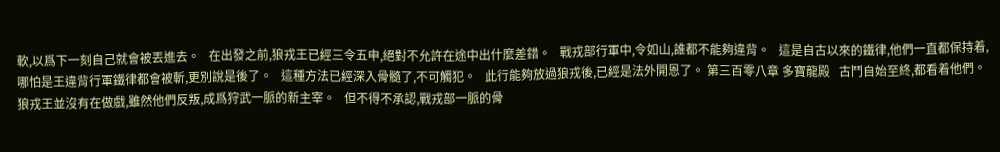軟,以爲下一刻自己就會被丟進去。   在出發之前,狼戎王已經三令五申,絕對不允許在途中出什麼差錯。   戰戎部行軍中,令如山,誰都不能夠違背。   這是自古以來的鐵律,他們一直都保持着,哪怕是王違背行軍鐵律都會被斬,更別說是後了。   這種方法已經深入骨髓了,不可觸犯。   此行能夠放過狼戎後,已經是法外開恩了。 第三百零八章 多寶龍殿   古鬥自始至終,都看着他們。   狼戎王並沒有在做戲,雖然他們反叛,成爲狩武一脈的新主宰。   但不得不承認,戰戎部一脈的骨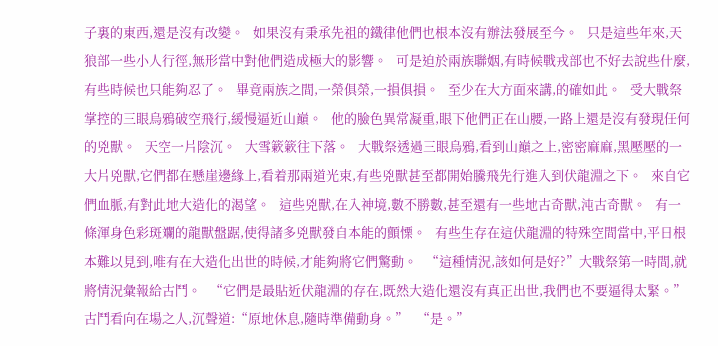子裏的東西,還是沒有改變。   如果沒有秉承先祖的鐵律他們也根本沒有辦法發展至今。   只是這些年來,天狼部一些小人行徑,無形當中對他們造成極大的影響。   可是迫於兩族聯姻,有時候戰戎部也不好去說些什麼,有些時候也只能夠忍了。   畢竟兩族之間,一榮俱榮,一損俱損。   至少在大方面來講,的確如此。   受大戰祭掌控的三眼烏鴉破空飛行,緩慢逼近山巔。   他的臉色異常凝重,眼下他們正在山腰,一路上還是沒有發現任何的兇獸。   天空一片陰沉。   大雪簌簌往下落。   大戰祭透過三眼烏鴉,看到山巔之上,密密麻麻,黑壓壓的一大片兇獸,它們都在懸崖邊緣上,看着那兩道光束,有些兇獸甚至都開始騰飛先行進入到伏龍淵之下。   來自它們血脈,有對此地大造化的渴望。   這些兇獸,在入神境,數不勝數,甚至還有一些地古奇獸,沌古奇獸。   有一條渾身色彩斑斕的龍獸盤踞,使得諸多兇獸發自本能的顫慄。   有些生存在這伏龍淵的特殊空間當中,平日根本難以見到,唯有在大造化出世的時候,才能夠將它們驚動。   “這種情況,該如何是好?”大戰祭第一時間,就將情況彙報給古鬥。   “它們是最貼近伏龍淵的存在,既然大造化還沒有真正出世,我們也不要逼得太緊。”古鬥看向在場之人,沉聲道:“原地休息,隨時準備動身。”   “是。”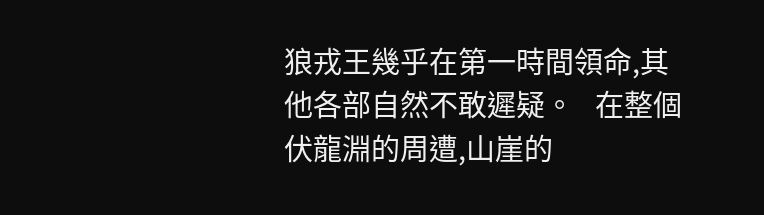狼戎王幾乎在第一時間領命,其他各部自然不敢遲疑。   在整個伏龍淵的周遭,山崖的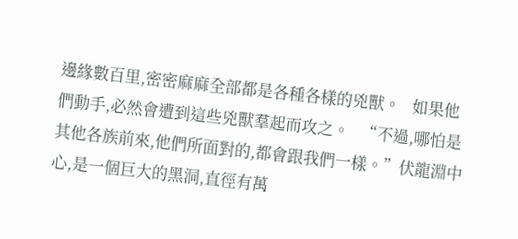邊緣數百里,密密麻麻全部都是各種各樣的兇獸。   如果他們動手,必然會遭到這些兇獸羣起而攻之。   “不過,哪怕是其他各族前來,他們所面對的,都會跟我們一樣。”伏龍淵中心,是一個巨大的黑洞,直徑有萬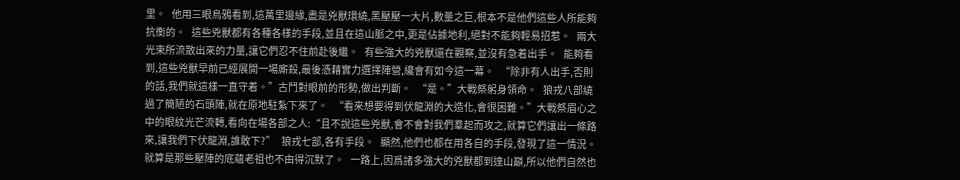里。   他用三眼烏鴉看到,這萬里邊緣,盡是兇獸環繞,黑壓壓一大片,數量之巨,根本不是他們這些人所能夠抗衡的。   這些兇獸都有各種各樣的手段,並且在這山脈之中,更是佔據地利,絕對不能夠輕易招惹。   兩大光束所流散出來的力量,讓它們忍不住前赴後繼。   有些強大的兇獸還在觀察,並沒有急着出手。   能夠看到,這些兇獸早前已經展開一場廝殺,最後憑藉實力選擇陣營,纔會有如今這一幕。   “除非有人出手,否則的話,我們就這樣一直守着。”古鬥對眼前的形勢,做出判斷。   “是。”大戰祭躬身領命。   狼戎八部繞過了簡陋的石頭陣,就在原地駐紮下來了。   “看來想要得到伏龍淵的大造化,會很困難。”大戰祭眉心之中的眼紋光芒流轉,看向在場各部之人:“且不說這些兇獸,會不會對我們羣起而攻之,就算它們讓出一條路來,讓我們下伏龍淵,誰敢下?”   狼戎七部,各有手段。   顯然,他們也都在用各自的手段,發現了這一情況。   就算是那些壓陣的底蘊老祖也不由得沉默了。   一路上,因爲諸多強大的兇獸都到達山巔,所以他們自然也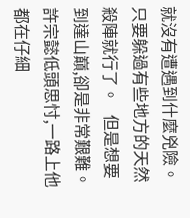就沒有遭遇到什麼兇險。   只要躲過有些地方的天然殺陣就行了。   但是想要到達山巔,卻是非常艱難。   許宗懿低頭思忖,一路上他都在仔細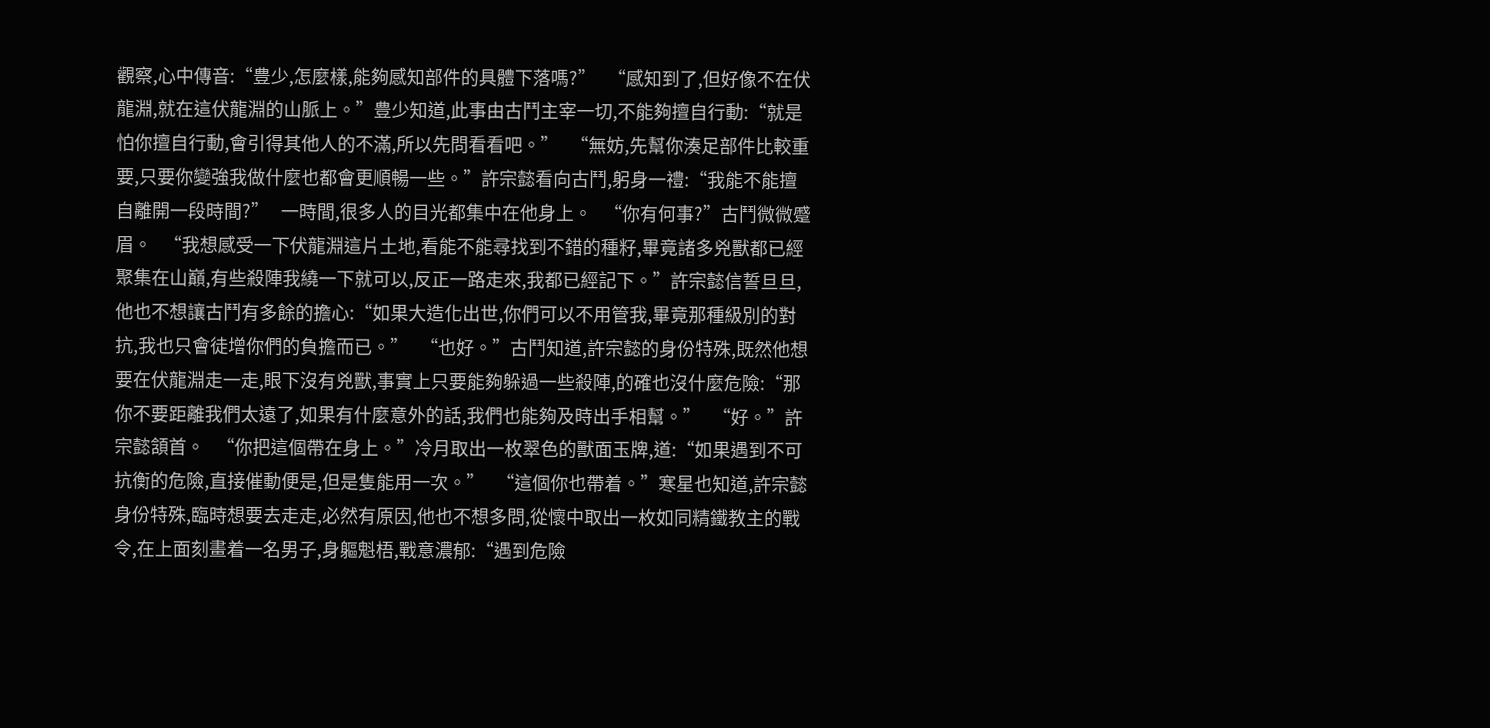觀察,心中傳音:“豊少,怎麼樣,能夠感知部件的具體下落嗎?”   “感知到了,但好像不在伏龍淵,就在這伏龍淵的山脈上。”豊少知道,此事由古鬥主宰一切,不能夠擅自行動:“就是怕你擅自行動,會引得其他人的不滿,所以先問看看吧。”   “無妨,先幫你湊足部件比較重要,只要你變強我做什麼也都會更順暢一些。”許宗懿看向古鬥,躬身一禮:“我能不能擅自離開一段時間?”   一時間,很多人的目光都集中在他身上。   “你有何事?”古鬥微微蹙眉。   “我想感受一下伏龍淵這片土地,看能不能尋找到不錯的種籽,畢竟諸多兇獸都已經聚集在山巔,有些殺陣我繞一下就可以,反正一路走來,我都已經記下。”許宗懿信誓旦旦,他也不想讓古鬥有多餘的擔心:“如果大造化出世,你們可以不用管我,畢竟那種級別的對抗,我也只會徒增你們的負擔而已。”   “也好。”古鬥知道,許宗懿的身份特殊,既然他想要在伏龍淵走一走,眼下沒有兇獸,事實上只要能夠躲過一些殺陣,的確也沒什麼危險:“那你不要距離我們太遠了,如果有什麼意外的話,我們也能夠及時出手相幫。”   “好。”許宗懿頷首。   “你把這個帶在身上。”冷月取出一枚翠色的獸面玉牌,道:“如果遇到不可抗衡的危險,直接催動便是,但是隻能用一次。”   “這個你也帶着。”寒星也知道,許宗懿身份特殊,臨時想要去走走,必然有原因,他也不想多問,從懷中取出一枚如同精鐵教主的戰令,在上面刻畫着一名男子,身軀魁梧,戰意濃郁:“遇到危險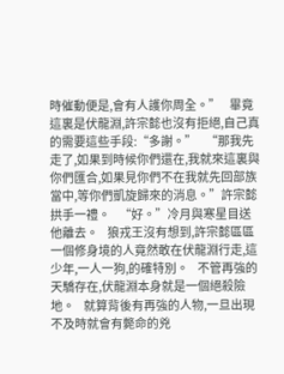時催動便是,會有人護你周全。”   畢竟這裏是伏龍淵,許宗懿也沒有拒絕,自己真的需要這些手段:“多謝。”   “那我先走了,如果到時候你們還在,我就來這裏與你們匯合,如果見你們不在我就先回部族當中,等你們凱旋歸來的消息。”許宗懿拱手一禮。   “好。”冷月與寒星目送他離去。   狼戎王沒有想到,許宗懿區區一個修身境的人竟然敢在伏龍淵行走,這少年,一人一狗,的確特別。   不管再強的天驕存在,伏龍淵本身就是一個絕殺險地。   就算背後有再強的人物,一旦出現不及時就會有斃命的兇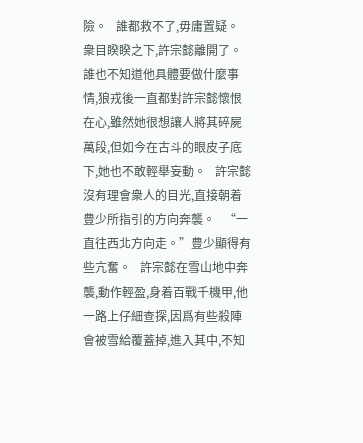險。   誰都救不了,毋庸置疑。   衆目睽睽之下,許宗懿離開了。   誰也不知道他具體要做什麼事情,狼戎後一直都對許宗懿懷恨在心,雖然她很想讓人將其碎屍萬段,但如今在古斗的眼皮子底下,她也不敢輕舉妄動。   許宗懿沒有理會衆人的目光,直接朝着豊少所指引的方向奔襲。   “一直往西北方向走。”豊少顯得有些亢奮。   許宗懿在雪山地中奔襲,動作輕盈,身着百戰千機甲,他一路上仔細查探,因爲有些殺陣會被雪給覆蓋掉,進入其中,不知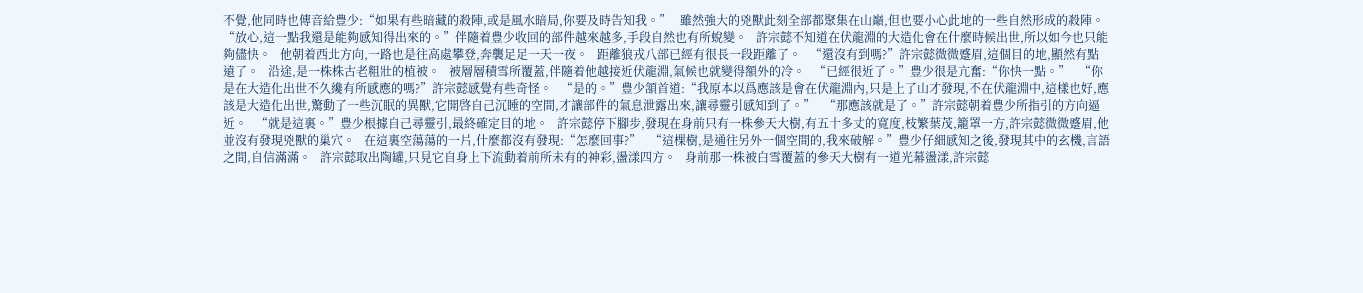不覺,他同時也傳音給豊少:“如果有些暗藏的殺陣,或是風水暗局,你要及時告知我。”   雖然強大的兇獸此刻全部都聚集在山巔,但也要小心此地的一些自然形成的殺陣。   “放心,這一點我還是能夠感知得出來的。”伴隨着豊少收回的部件越來越多,手段自然也有所蛻變。   許宗懿不知道在伏龍淵的大造化會在什麼時候出世,所以如今也只能夠儘快。   他朝着西北方向,一路也是往高處攀登,奔襲足足一天一夜。   距離狼戎八部已經有很長一段距離了。   “還沒有到嗎?”許宗懿微微蹙眉,這個目的地,顯然有點遠了。   沿途,是一株株古老粗壯的植被。   被層層積雪所覆蓋,伴隨着他越接近伏龍淵,氣候也就變得額外的冷。   “已經很近了。”豊少很是亢奮:“你快一點。”   “你是在大造化出世不久纔有所感應的嗎?”許宗懿感覺有些奇怪。   “是的。”豊少頷首道:“我原本以爲應該是會在伏龍淵內,只是上了山才發現,不在伏龍淵中,這樣也好,應該是大造化出世,驚動了一些沉眠的異獸,它開啓自己沉睡的空間,才讓部件的氣息泄露出來,讓尋靈引感知到了。”   “那應該就是了。”許宗懿朝着豊少所指引的方向逼近。   “就是這裏。”豊少根據自己尋靈引,最終確定目的地。   許宗懿停下腳步,發現在身前只有一株參天大樹,有五十多丈的寬度,枝繁葉茂,籠罩一方,許宗懿微微蹙眉,他並沒有發現兇獸的巢穴。   在這裏空蕩蕩的一片,什麼都沒有發現:“怎麼回事?”   “這棵樹,是通往另外一個空間的,我來破解。”豊少仔細感知之後,發現其中的玄機,言語之間,自信滿滿。   許宗懿取出陶罐,只見它自身上下流動着前所未有的神彩,盪漾四方。   身前那一株被白雪覆蓋的參天大樹有一道光幕盪漾,許宗懿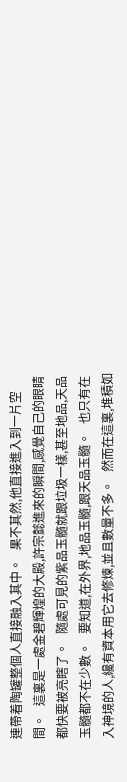連帶着陶罐整個人直接融入其中。   果不其然,他直接進入到一片空間。   這裏是一處金碧輝煌的大殿,許宗懿進來的瞬間,感覺自己的眼睛都快要被亮瞎了。   隨處可見的紫品玉髓就跟垃圾一樣,甚至地品,天品玉髓都不在少數。   要知道,在外界,地品玉髓,跟天品玉髓。   也只有在入神境的人,纔有資本用它去修煉,並且數量不多。   然而在這裏,堆積如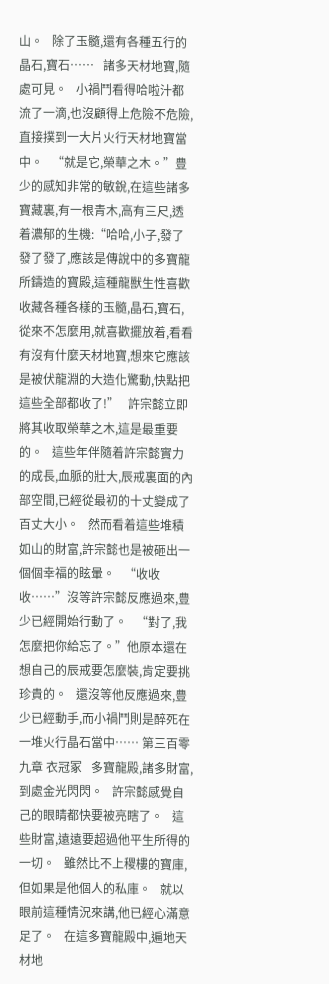山。   除了玉髓,還有各種五行的晶石,寶石……   諸多天材地寶,隨處可見。   小禍鬥看得哈啦汁都流了一滴,也沒顧得上危險不危險,直接撲到一大片火行天材地寶當中。   “就是它,榮華之木。”豊少的感知非常的敏銳,在這些諸多寶藏裏,有一根青木,高有三尺,透着濃郁的生機:“哈哈,小子,發了發了發了,應該是傳說中的多寶龍所鑄造的寶殿,這種龍獸生性喜歡收藏各種各樣的玉髓,晶石,寶石,從來不怎麼用,就喜歡擺放着,看看有沒有什麼天材地寶,想來它應該是被伏龍淵的大造化驚動,快點把這些全部都收了!”   許宗懿立即將其收取榮華之木,這是最重要的。   這些年伴隨着許宗懿實力的成長,血脈的壯大,辰戒裏面的內部空間,已經從最初的十丈變成了百丈大小。   然而看着這些堆積如山的財富,許宗懿也是被砸出一個個幸福的眩暈。   “收收收……”沒等許宗懿反應過來,豊少已經開始行動了。   “對了,我怎麼把你給忘了。”他原本還在想自己的辰戒要怎麼裝,肯定要挑珍貴的。   還沒等他反應過來,豊少已經動手,而小禍鬥則是醉死在一堆火行晶石當中…… 第三百零九章 衣冠冢   多寶龍殿,諸多財富,到處金光閃閃。   許宗懿感覺自己的眼睛都快要被亮瞎了。   這些財富,遠遠要超過他平生所得的一切。   雖然比不上稷樓的寶庫,但如果是他個人的私庫。   就以眼前這種情況來講,他已經心滿意足了。   在這多寶龍殿中,遍地天材地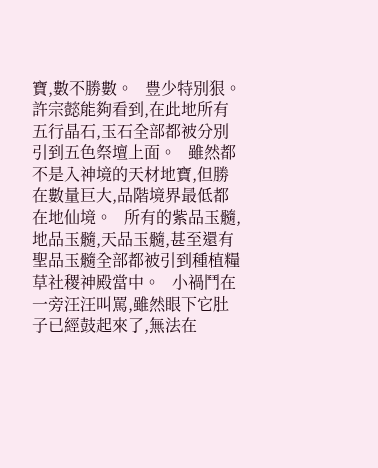寶,數不勝數。   豊少特別狠。   許宗懿能夠看到,在此地所有五行晶石,玉石全部都被分別引到五色祭壇上面。   雖然都不是入神境的天材地寶,但勝在數量巨大,品階境界最低都在地仙境。   所有的紫品玉髓,地品玉髓,天品玉髓,甚至還有聖品玉髓全部都被引到種植糧草社稷神殿當中。   小禍鬥在一旁汪汪叫罵,雖然眼下它肚子已經鼓起來了,無法在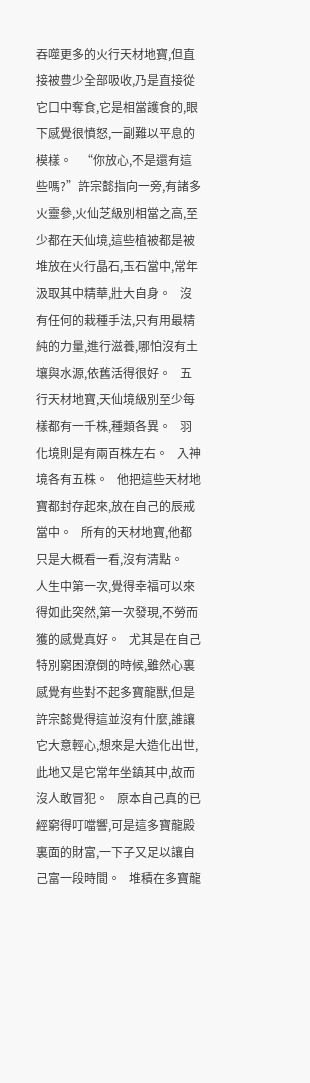吞噬更多的火行天材地寶,但直接被豊少全部吸收,乃是直接從它口中奪食,它是相當護食的,眼下感覺很憤怒,一副難以平息的模樣。   “你放心,不是還有這些嗎?”許宗懿指向一旁,有諸多火靈參,火仙芝級別相當之高,至少都在天仙境,這些植被都是被堆放在火行晶石,玉石當中,常年汲取其中精華,壯大自身。   沒有任何的栽種手法,只有用最精純的力量,進行滋養,哪怕沒有土壤與水源,依舊活得很好。   五行天材地寶,天仙境級別至少每樣都有一千株,種類各異。   羽化境則是有兩百株左右。   入神境各有五株。   他把這些天材地寶都封存起來,放在自己的辰戒當中。   所有的天材地寶,他都只是大概看一看,沒有清點。   人生中第一次,覺得幸福可以來得如此突然,第一次發現,不勞而獲的感覺真好。   尤其是在自己特別窮困潦倒的時候,雖然心裏感覺有些對不起多寶龍獸,但是許宗懿覺得這並沒有什麼,誰讓它大意輕心,想來是大造化出世,此地又是它常年坐鎮其中,故而沒人敢冒犯。   原本自己真的已經窮得叮噹響,可是這多寶龍殿裏面的財富,一下子又足以讓自己富一段時間。   堆積在多寶龍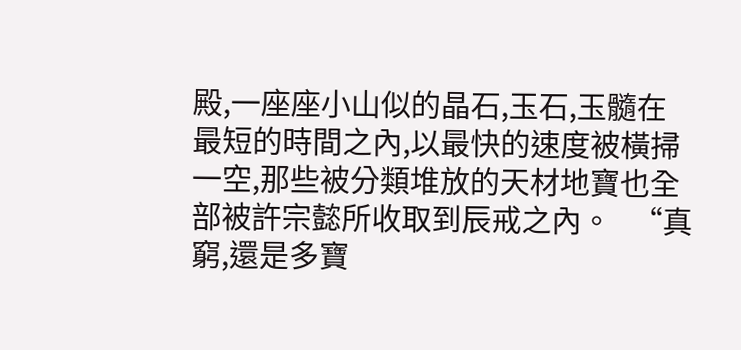殿,一座座小山似的晶石,玉石,玉髓在最短的時間之內,以最快的速度被橫掃一空,那些被分類堆放的天材地寶也全部被許宗懿所收取到辰戒之內。   “真窮,還是多寶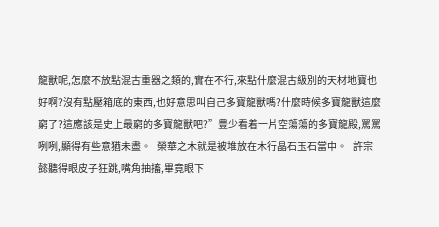龍獸呢,怎麼不放點混古重器之類的,實在不行,來點什麼混古級別的天材地寶也好啊?沒有點壓箱底的東西,也好意思叫自己多寶龍獸嗎?什麼時候多寶龍獸這麼窮了?這應該是史上最窮的多寶龍獸吧?”豊少看着一片空蕩蕩的多寶龍殿,罵罵咧咧,顯得有些意猶未盡。   榮華之木就是被堆放在木行晶石玉石當中。   許宗懿聽得眼皮子狂跳,嘴角抽搐,畢竟眼下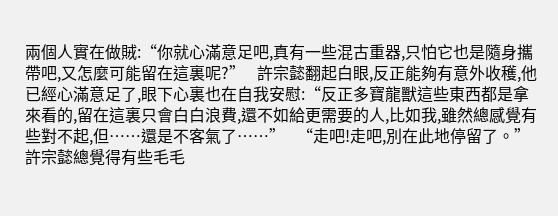兩個人實在做賊:“你就心滿意足吧,真有一些混古重器,只怕它也是隨身攜帶吧,又怎麼可能留在這裏呢?”   許宗懿翻起白眼,反正能夠有意外收穫,他已經心滿意足了,眼下心裏也在自我安慰:“反正多寶龍獸這些東西都是拿來看的,留在這裏只會白白浪費,還不如給更需要的人,比如我,雖然總感覺有些對不起,但……還是不客氣了……”   “走吧!走吧,別在此地停留了。”許宗懿總覺得有些毛毛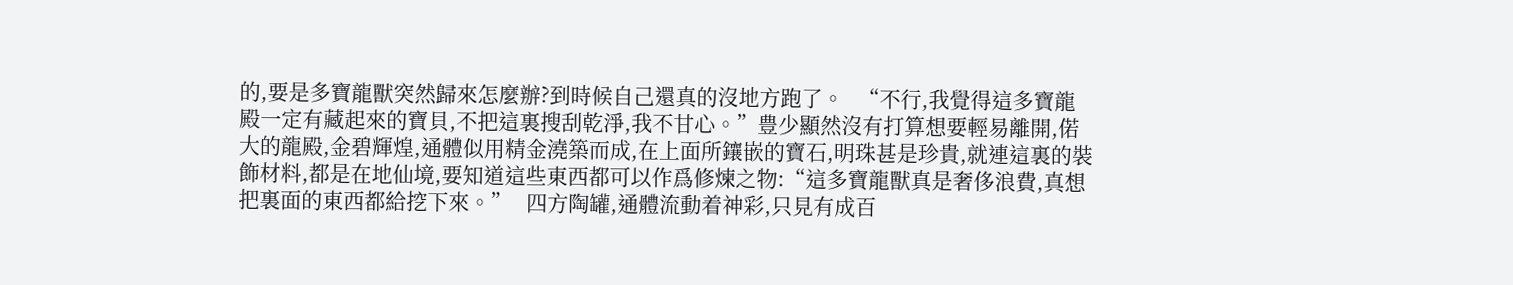的,要是多寶龍獸突然歸來怎麼辦?到時候自己還真的沒地方跑了。   “不行,我覺得這多寶龍殿一定有藏起來的寶貝,不把這裏搜刮乾淨,我不甘心。”豊少顯然沒有打算想要輕易離開,偌大的龍殿,金碧輝煌,通體似用精金澆築而成,在上面所鑲嵌的寶石,明珠甚是珍貴,就連這裏的裝飾材料,都是在地仙境,要知道這些東西都可以作爲修煉之物:“這多寶龍獸真是奢侈浪費,真想把裏面的東西都給挖下來。”   四方陶罐,通體流動着神彩,只見有成百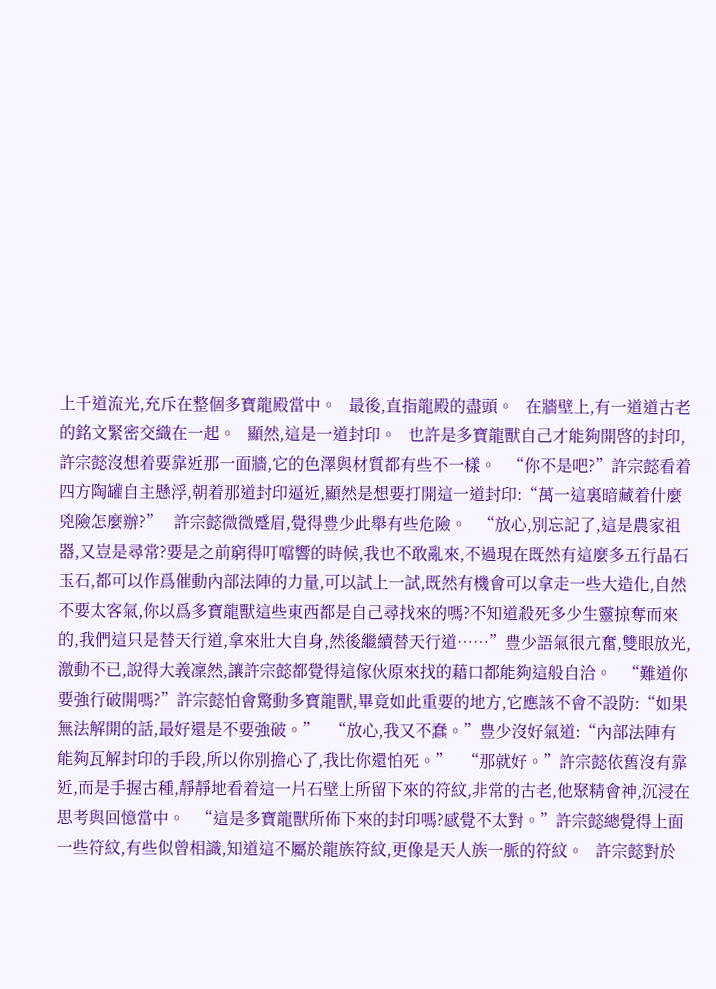上千道流光,充斥在整個多寶龍殿當中。   最後,直指龍殿的盡頭。   在牆壁上,有一道道古老的銘文緊密交織在一起。   顯然,這是一道封印。   也許是多寶龍獸自己才能夠開啓的封印,許宗懿沒想着要靠近那一面牆,它的色澤與材質都有些不一樣。   “你不是吧?”許宗懿看着四方陶罐自主懸浮,朝着那道封印逼近,顯然是想要打開這一道封印:“萬一這裏暗藏着什麼兇險怎麼辦?”   許宗懿微微蹙眉,覺得豊少此舉有些危險。   “放心,別忘記了,這是農家祖器,又豈是尋常?要是之前窮得叮噹響的時候,我也不敢亂來,不過現在既然有這麼多五行晶石玉石,都可以作爲催動內部法陣的力量,可以試上一試,既然有機會可以拿走一些大造化,自然不要太客氣,你以爲多寶龍獸這些東西都是自己尋找來的嗎?不知道殺死多少生靈掠奪而來的,我們這只是替天行道,拿來壯大自身,然後繼續替天行道……”豊少語氣很亢奮,雙眼放光,激動不已,說得大義凜然,讓許宗懿都覺得這傢伙原來找的藉口都能夠這般自洽。   “難道你要強行破開嗎?”許宗懿怕會驚動多寶龍獸,畢竟如此重要的地方,它應該不會不設防:“如果無法解開的話,最好還是不要強破。”   “放心,我又不蠢。”豊少沒好氣道:“內部法陣有能夠瓦解封印的手段,所以你別擔心了,我比你還怕死。”   “那就好。”許宗懿依舊沒有靠近,而是手握古種,靜靜地看着這一片石壁上所留下來的符紋,非常的古老,他聚精會神,沉浸在思考與回憶當中。   “這是多寶龍獸所佈下來的封印嗎?感覺不太對。”許宗懿總覺得上面一些符紋,有些似曾相識,知道這不屬於龍族符紋,更像是天人族一脈的符紋。   許宗懿對於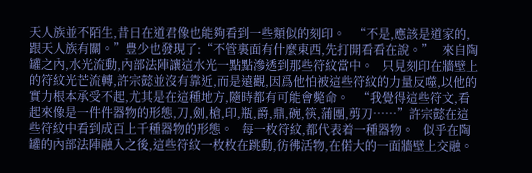天人族並不陌生,昔日在道君像也能夠看到一些類似的刻印。   “不是,應該是道家的,跟天人族有關。”豊少也發現了:“不管裏面有什麼東西,先打開看看在說。”   來自陶罐之內,水光流動,內部法陣讓這水光一點點滲透到那些符紋當中。   只見刻印在牆壁上的符紋光芒流轉,許宗懿並沒有靠近,而是遠觀,因爲他怕被這些符紋的力量反噬,以他的實力根本承受不起,尤其是在這種地方,隨時都有可能會斃命。   “我覺得這些符文,看起來像是一件件器物的形態,刀,劍,槍,印,瓶,爵,鼎,碗,筷,蒲團,剪刀……”許宗懿在這些符紋中看到成百上千種器物的形態。   每一枚符紋,都代表着一種器物。   似乎在陶罐的內部法陣融入之後,這些符紋一枚枚在跳動,彷彿活物,在偌大的一面牆壁上交融。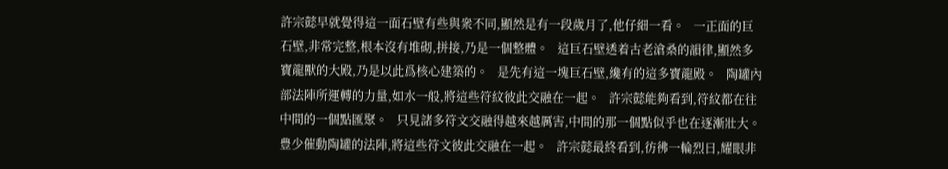許宗懿早就覺得這一面石壁有些與衆不同,顯然是有一段歲月了,他仔細一看。   一正面的巨石壁,非常完整,根本沒有堆砌,拼接,乃是一個整體。   這巨石壁透着古老滄桑的韻律,顯然多寶龍獸的大殿,乃是以此爲核心建築的。   是先有這一塊巨石壁,纔有的這多寶龍殿。   陶罐內部法陣所運轉的力量,如水一般,將這些符紋彼此交融在一起。   許宗懿能夠看到,符紋都在往中間的一個點匯聚。   只見諸多符文交融得越來越厲害,中間的那一個點似乎也在逐漸壯大。   豊少催動陶罐的法陣,將這些符文彼此交融在一起。   許宗懿最終看到,彷彿一輪烈日,耀眼非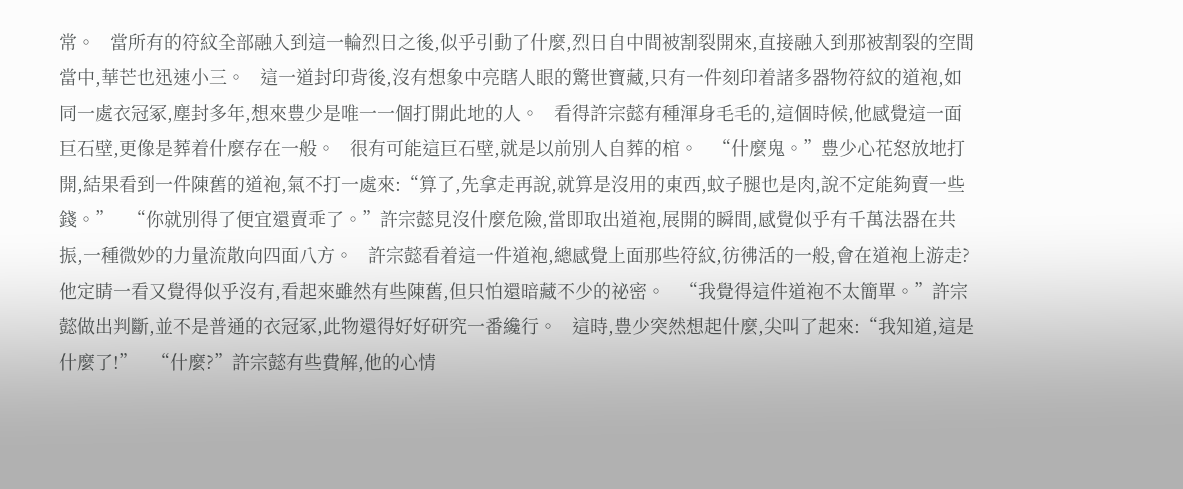常。   當所有的符紋全部融入到這一輪烈日之後,似乎引動了什麼,烈日自中間被割裂開來,直接融入到那被割裂的空間當中,華芒也迅速小三。   這一道封印背後,沒有想象中亮瞎人眼的驚世寶藏,只有一件刻印着諸多器物符紋的道袍,如同一處衣冠冢,塵封多年,想來豊少是唯一一個打開此地的人。   看得許宗懿有種渾身毛毛的,這個時候,他感覺這一面巨石壁,更像是葬着什麼存在一般。   很有可能這巨石壁,就是以前別人自葬的棺。   “什麼鬼。”豊少心花怒放地打開,結果看到一件陳舊的道袍,氣不打一處來:“算了,先拿走再說,就算是沒用的東西,蚊子腿也是肉,說不定能夠賣一些錢。”   “你就別得了便宜還賣乖了。”許宗懿見沒什麼危險,當即取出道袍,展開的瞬間,感覺似乎有千萬法器在共振,一種微妙的力量流散向四面八方。   許宗懿看着這一件道袍,總感覺上面那些符紋,彷彿活的一般,會在道袍上游走?他定睛一看又覺得似乎沒有,看起來雖然有些陳舊,但只怕還暗藏不少的祕密。   “我覺得這件道袍不太簡單。”許宗懿做出判斷,並不是普通的衣冠冢,此物還得好好研究一番纔行。   這時,豊少突然想起什麼,尖叫了起來:“我知道,這是什麼了!”   “什麼?”許宗懿有些費解,他的心情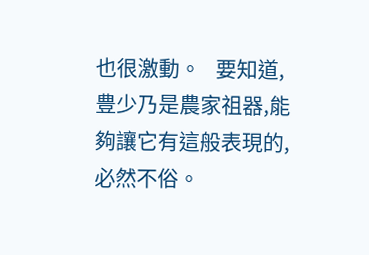也很激動。   要知道,豊少乃是農家祖器,能夠讓它有這般表現的,必然不俗。